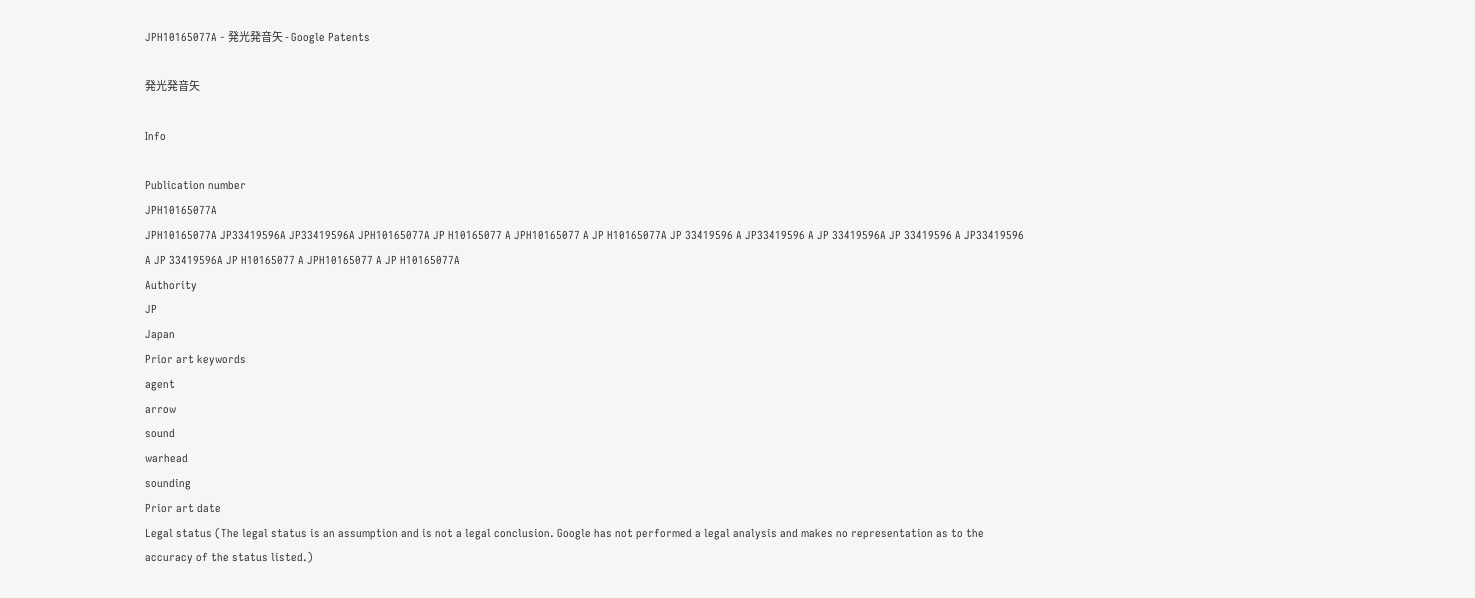JPH10165077A - 発光発音矢 - Google Patents

発光発音矢

Info

Publication number
JPH10165077A
JPH10165077A JP33419596A JP33419596A JPH10165077A JP H10165077 A JPH10165077 A JP H10165077A JP 33419596 A JP33419596 A JP 33419596A JP 33419596 A JP33419596 A JP 33419596A JP H10165077 A JPH10165077 A JP H10165077A
Authority
JP
Japan
Prior art keywords
agent
arrow
sound
warhead
sounding
Prior art date
Legal status (The legal status is an assumption and is not a legal conclusion. Google has not performed a legal analysis and makes no representation as to the accuracy of the status listed.)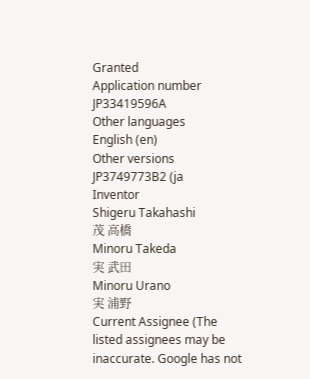Granted
Application number
JP33419596A
Other languages
English (en)
Other versions
JP3749773B2 (ja
Inventor
Shigeru Takahashi
茂 高橋
Minoru Takeda
実 武田
Minoru Urano
実 浦野
Current Assignee (The listed assignees may be inaccurate. Google has not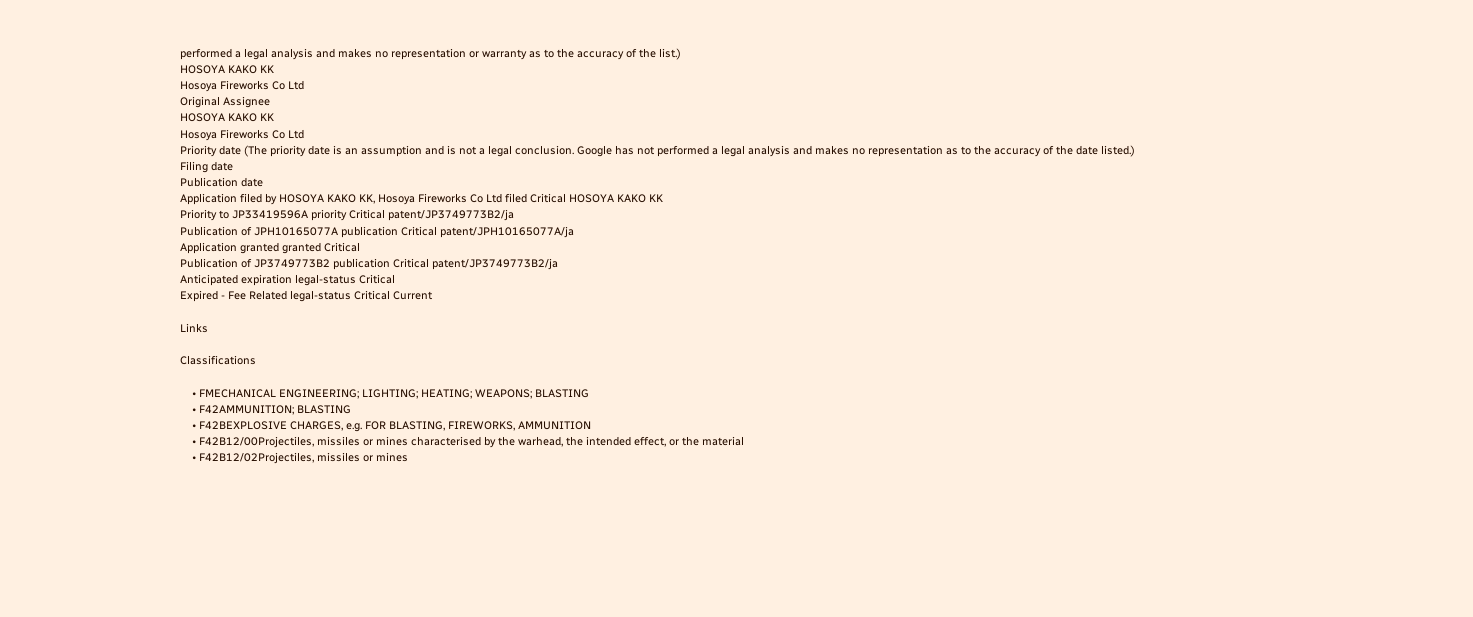performed a legal analysis and makes no representation or warranty as to the accuracy of the list.)
HOSOYA KAKO KK
Hosoya Fireworks Co Ltd
Original Assignee
HOSOYA KAKO KK
Hosoya Fireworks Co Ltd
Priority date (The priority date is an assumption and is not a legal conclusion. Google has not performed a legal analysis and makes no representation as to the accuracy of the date listed.)
Filing date
Publication date
Application filed by HOSOYA KAKO KK, Hosoya Fireworks Co Ltd filed Critical HOSOYA KAKO KK
Priority to JP33419596A priority Critical patent/JP3749773B2/ja
Publication of JPH10165077A publication Critical patent/JPH10165077A/ja
Application granted granted Critical
Publication of JP3749773B2 publication Critical patent/JP3749773B2/ja
Anticipated expiration legal-status Critical
Expired - Fee Related legal-status Critical Current

Links

Classifications

    • FMECHANICAL ENGINEERING; LIGHTING; HEATING; WEAPONS; BLASTING
    • F42AMMUNITION; BLASTING
    • F42BEXPLOSIVE CHARGES, e.g. FOR BLASTING, FIREWORKS, AMMUNITION
    • F42B12/00Projectiles, missiles or mines characterised by the warhead, the intended effect, or the material
    • F42B12/02Projectiles, missiles or mines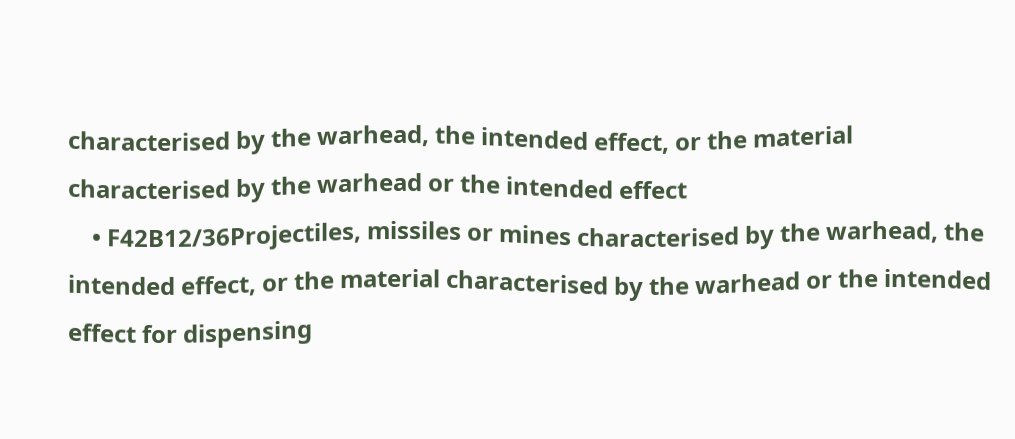characterised by the warhead, the intended effect, or the material characterised by the warhead or the intended effect
    • F42B12/36Projectiles, missiles or mines characterised by the warhead, the intended effect, or the material characterised by the warhead or the intended effect for dispensing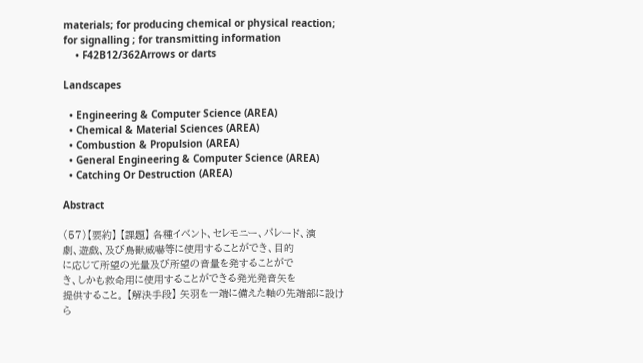materials; for producing chemical or physical reaction; for signalling ; for transmitting information
    • F42B12/362Arrows or darts

Landscapes

  • Engineering & Computer Science (AREA)
  • Chemical & Material Sciences (AREA)
  • Combustion & Propulsion (AREA)
  • General Engineering & Computer Science (AREA)
  • Catching Or Destruction (AREA)

Abstract

(57)【要約】 【課題】 各種イベント、セレモニー、パレード、演
劇、遊戯、及び鳥獣威嚇等に使用することができ、目的
に応じて所望の光量及び所望の音量を発することがで
き、しかも救命用に使用することができる発光発音矢を
提供すること。 【解決手段】 矢羽を一端に備えた軸の先端部に設けら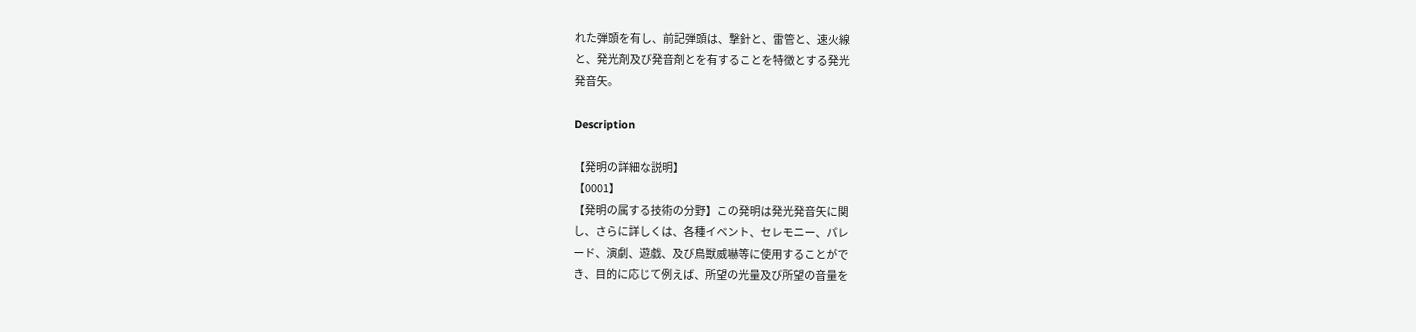れた弾頭を有し、前記弾頭は、撃針と、雷管と、速火線
と、発光剤及び発音剤とを有することを特徴とする発光
発音矢。

Description

【発明の詳細な説明】
【0001】
【発明の属する技術の分野】この発明は発光発音矢に関
し、さらに詳しくは、各種イベント、セレモニー、パレ
ード、演劇、遊戯、及び鳥獣威嚇等に使用することがで
き、目的に応じて例えば、所望の光量及び所望の音量を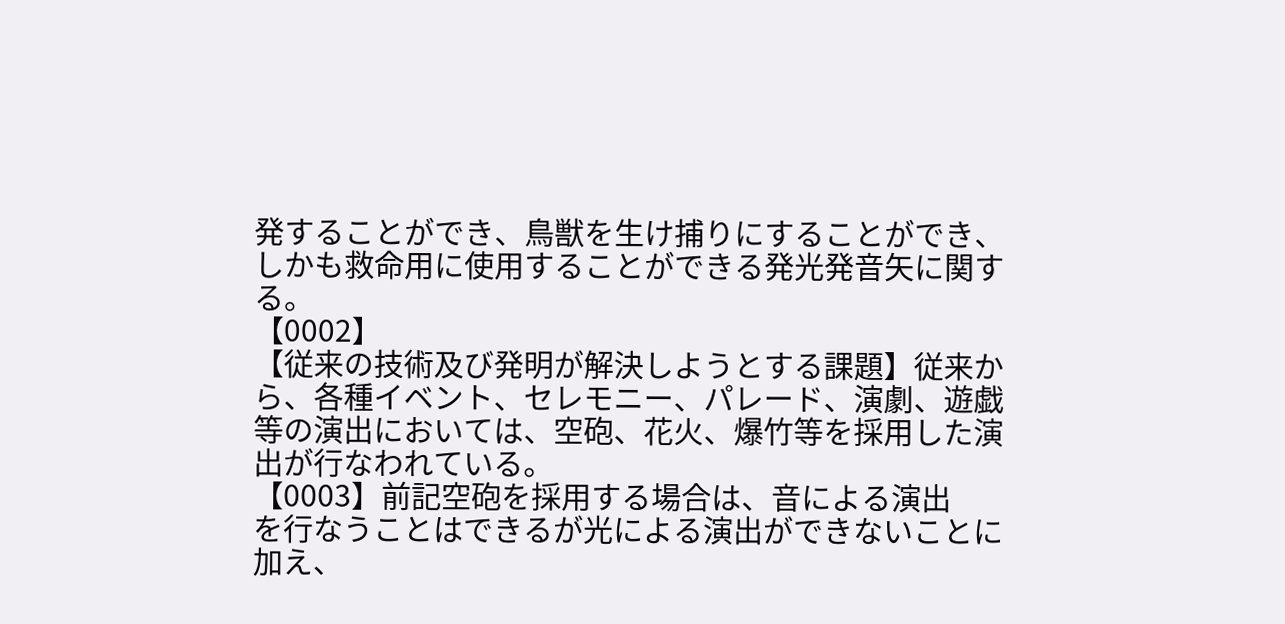発することができ、鳥獣を生け捕りにすることができ、
しかも救命用に使用することができる発光発音矢に関す
る。
【0002】
【従来の技術及び発明が解決しようとする課題】従来か
ら、各種イベント、セレモニー、パレード、演劇、遊戯
等の演出においては、空砲、花火、爆竹等を採用した演
出が行なわれている。
【0003】前記空砲を採用する場合は、音による演出
を行なうことはできるが光による演出ができないことに
加え、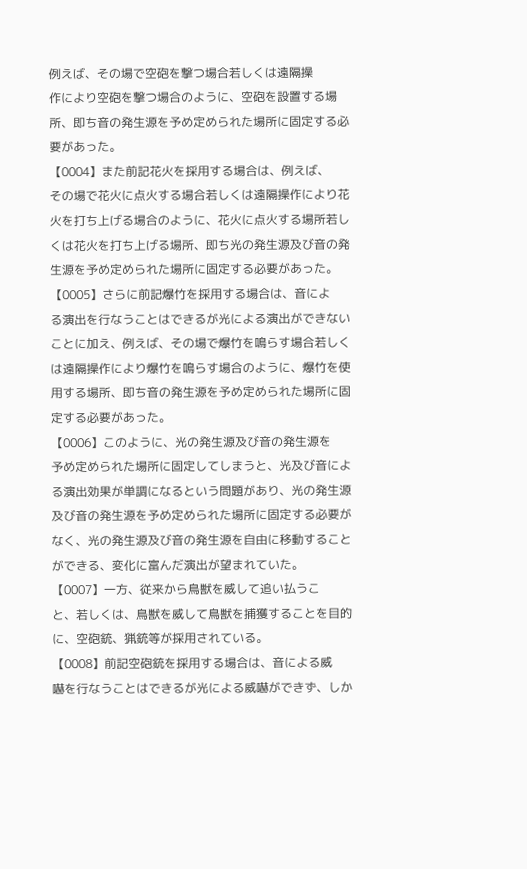例えば、その場で空砲を撃つ場合若しくは遠隔操
作により空砲を撃つ場合のように、空砲を設置する場
所、即ち音の発生源を予め定められた場所に固定する必
要があった。
【0004】また前記花火を採用する場合は、例えば、
その場で花火に点火する場合若しくは遠隔操作により花
火を打ち上げる場合のように、花火に点火する場所若し
くは花火を打ち上げる場所、即ち光の発生源及び音の発
生源を予め定められた場所に固定する必要があった。
【0005】さらに前記爆竹を採用する場合は、音によ
る演出を行なうことはできるが光による演出ができない
ことに加え、例えば、その場で爆竹を鳴らす場合若しく
は遠隔操作により爆竹を鳴らす場合のように、爆竹を使
用する場所、即ち音の発生源を予め定められた場所に固
定する必要があった。
【0006】このように、光の発生源及び音の発生源を
予め定められた場所に固定してしまうと、光及び音によ
る演出効果が単調になるという問題があり、光の発生源
及び音の発生源を予め定められた場所に固定する必要が
なく、光の発生源及び音の発生源を自由に移動すること
ができる、変化に富んだ演出が望まれていた。
【0007】一方、従来から鳥獣を威して追い払うこ
と、若しくは、鳥獣を威して鳥獣を捕獲することを目的
に、空砲銃、猟銃等が採用されている。
【0008】前記空砲銃を採用する場合は、音による威
嚇を行なうことはできるが光による威嚇ができず、しか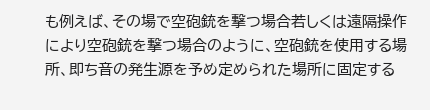も例えば、その場で空砲銃を撃つ場合若しくは遠隔操作
により空砲銃を撃つ場合のように、空砲銃を使用する場
所、即ち音の発生源を予め定められた場所に固定する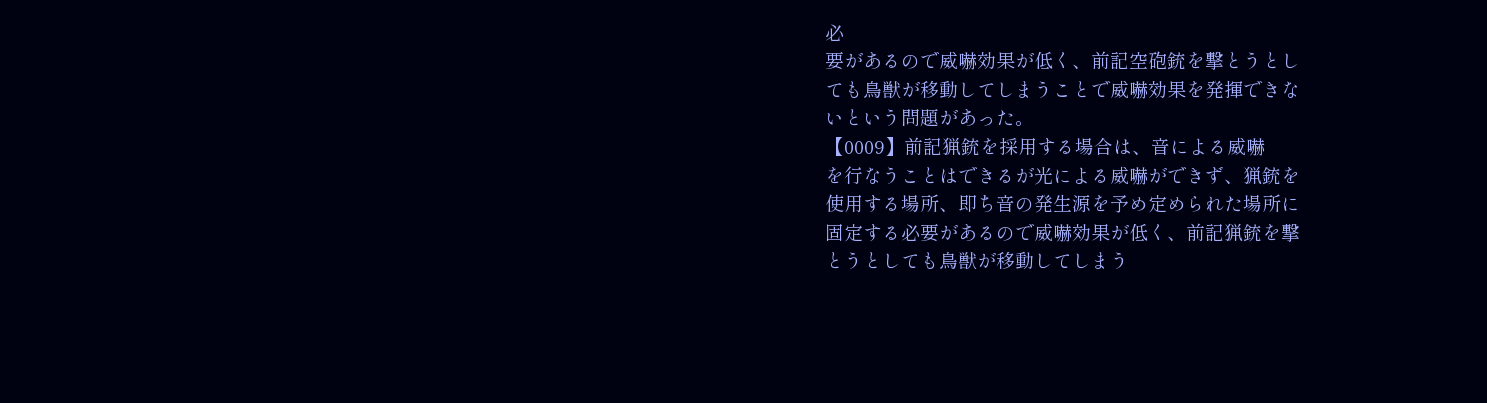必
要があるので威嚇効果が低く、前記空砲銃を撃とうとし
ても鳥獣が移動してしまうことで威嚇効果を発揮できな
いという問題があった。
【0009】前記猟銃を採用する場合は、音による威嚇
を行なうことはできるが光による威嚇ができず、猟銃を
使用する場所、即ち音の発生源を予め定められた場所に
固定する必要があるので威嚇効果が低く、前記猟銃を撃
とうとしても鳥獣が移動してしまう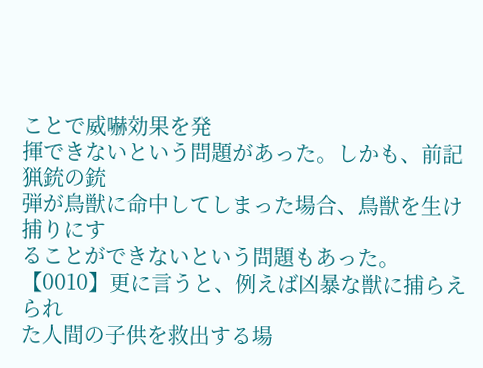ことで威嚇効果を発
揮できないという問題があった。しかも、前記猟銃の銃
弾が鳥獣に命中してしまった場合、鳥獣を生け捕りにす
ることができないという問題もあった。
【0010】更に言うと、例えば凶暴な獣に捕らえられ
た人間の子供を救出する場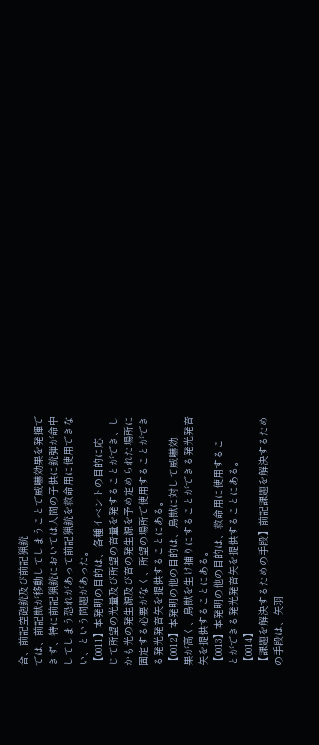合、前記空砲銃及び前記猟銃
では、前記獣が移動してしまうことで威嚇効果を発揮で
きず、特に前記猟銃においては人間の子供に銃弾が命中
してしまう恐れがあって前記猟銃を救命用に使用できな
い、という問題があった。
【0011】本発明の目的は、各種イベントの目的に応
じて所望の光量及び所望の音量を発することができ、し
かも光の発生源及び音の発生源を予め定められた場所に
固定する必要がなく、所望の場所で使用することができ
る発光発音矢を提供することにある。
【0012】本発明の他の目的は、鳥獣に対して威嚇効
果が高く、鳥獣を生け捕りにすることができる発光発音
矢を提供することにある。
【0013】本発明の他の目的は、救命用に使用するこ
とができる発光発音矢を提供することにある。
【0014】
【課題を解決するための手段】前記課題を解決するため
の手段は、矢羽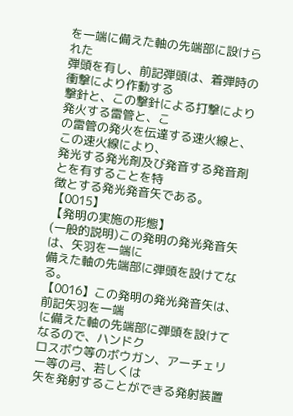を一端に備えた軸の先端部に設けられた
弾頭を有し、前記弾頭は、着弾時の衝撃により作動する
撃針と、この撃針による打撃により発火する雷管と、こ
の雷管の発火を伝達する速火線と、この速火線により、
発光する発光剤及び発音する発音剤とを有することを特
徴とする発光発音矢である。
【0015】
【発明の実施の形態】
(一般的説明)この発明の発光発音矢は、矢羽を一端に
備えた軸の先端部に弾頭を設けてなる。
【0016】この発明の発光発音矢は、前記矢羽を一端
に備えた軸の先端部に弾頭を設けてなるので、ハンドク
ロスボウ等のボウガン、アーチェリー等の弓、若しくは
矢を発射することができる発射装置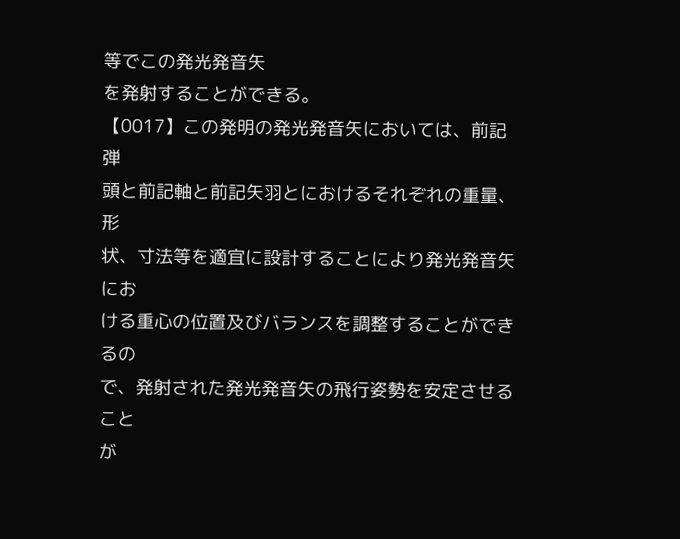等でこの発光発音矢
を発射することができる。
【0017】この発明の発光発音矢においては、前記弾
頭と前記軸と前記矢羽とにおけるそれぞれの重量、形
状、寸法等を適宜に設計することにより発光発音矢にお
ける重心の位置及びバランスを調整することができるの
で、発射された発光発音矢の飛行姿勢を安定させること
が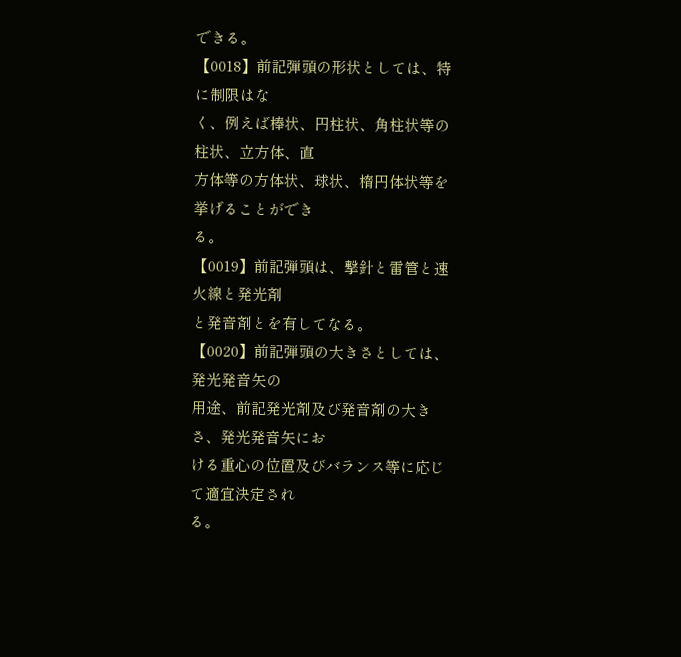できる。
【0018】前記弾頭の形状としては、特に制限はな
く、例えば棒状、円柱状、角柱状等の柱状、立方体、直
方体等の方体状、球状、楕円体状等を挙げることができ
る。
【0019】前記弾頭は、撃針と雷管と速火線と発光剤
と発音剤とを有してなる。
【0020】前記弾頭の大きさとしては、発光発音矢の
用途、前記発光剤及び発音剤の大きさ、発光発音矢にお
ける重心の位置及びバランス等に応じて適宜決定され
る。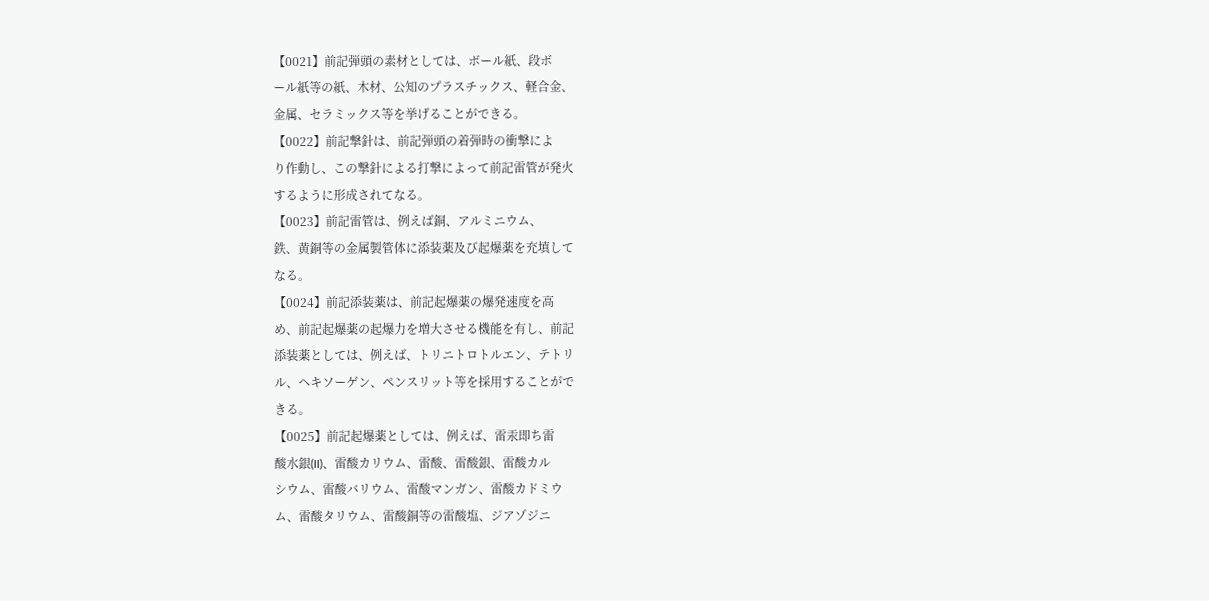【0021】前記弾頭の素材としては、ボール紙、段ボ
ール紙等の紙、木材、公知のプラスチックス、軽合金、
金属、セラミックス等を挙げることができる。
【0022】前記撃針は、前記弾頭の着弾時の衝撃によ
り作動し、この撃針による打撃によって前記雷管が発火
するように形成されてなる。
【0023】前記雷管は、例えば銅、アルミニウム、
鉄、黄銅等の金属製管体に添装薬及び起爆薬を充填して
なる。
【0024】前記添装薬は、前記起爆薬の爆発速度を高
め、前記起爆薬の起爆力を増大させる機能を有し、前記
添装薬としては、例えば、トリニトロトルエン、テトリ
ル、ヘキソーゲン、ペンスリット等を採用することがで
きる。
【0025】前記起爆薬としては、例えば、雷汞即ち雷
酸水銀(II)、雷酸カリウム、雷酸、雷酸銀、雷酸カル
シウム、雷酸バリウム、雷酸マンガン、雷酸カドミウ
ム、雷酸タリウム、雷酸銅等の雷酸塩、ジアゾジニ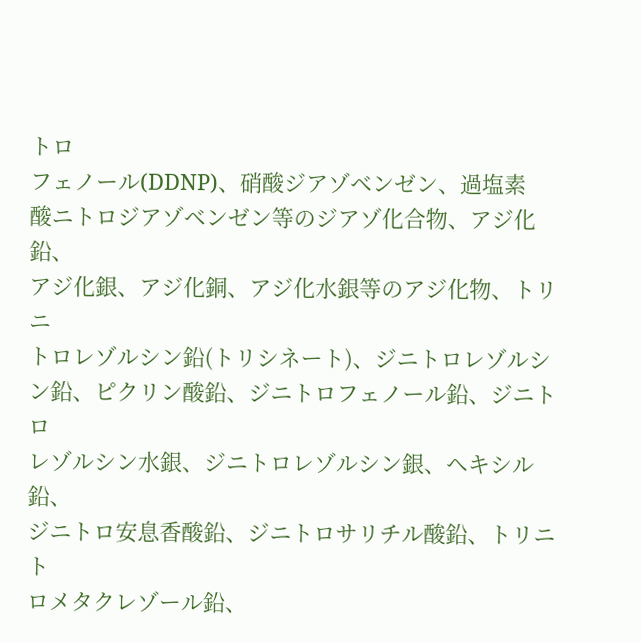トロ
フェノール(DDNP)、硝酸ジアゾベンゼン、過塩素
酸ニトロジアゾベンゼン等のジアゾ化合物、アジ化鉛、
アジ化銀、アジ化銅、アジ化水銀等のアジ化物、トリニ
トロレゾルシン鉛(トリシネート)、ジニトロレゾルシ
ン鉛、ピクリン酸鉛、ジニトロフェノール鉛、ジニトロ
レゾルシン水銀、ジニトロレゾルシン銀、ヘキシル鉛、
ジニトロ安息香酸鉛、ジニトロサリチル酸鉛、トリニト
ロメタクレゾール鉛、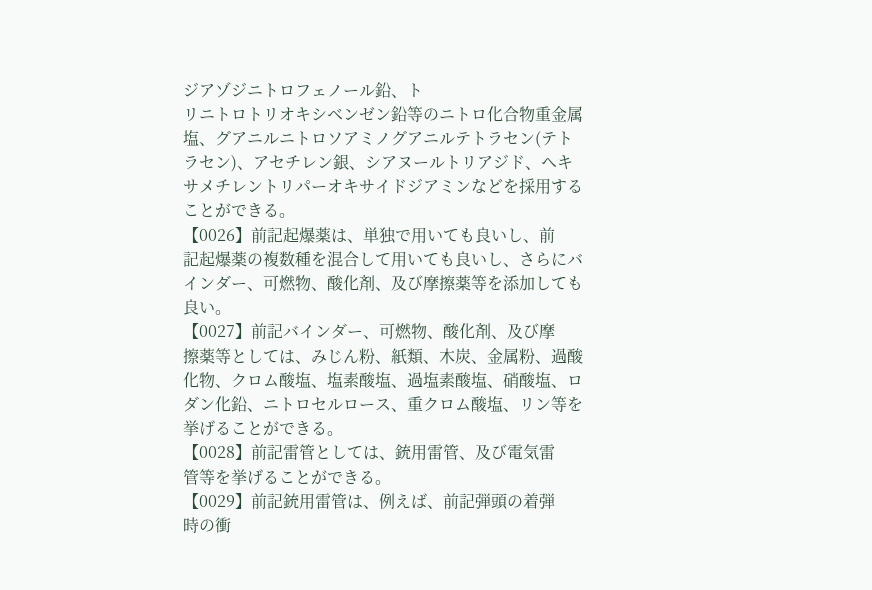ジアゾジニトロフェノール鉛、ト
リニトロトリオキシベンゼン鉛等のニトロ化合物重金属
塩、グアニルニトロソアミノグアニルテトラセン(テト
ラセン)、アセチレン銀、シアヌールトリアジド、ヘキ
サメチレントリパーオキサイドジアミンなどを採用する
ことができる。
【0026】前記起爆薬は、単独で用いても良いし、前
記起爆薬の複数種を混合して用いても良いし、さらにバ
インダー、可燃物、酸化剤、及び摩擦薬等を添加しても
良い。
【0027】前記バインダー、可燃物、酸化剤、及び摩
擦薬等としては、みじん粉、紙類、木炭、金属粉、過酸
化物、クロム酸塩、塩素酸塩、過塩素酸塩、硝酸塩、ロ
ダン化鉛、ニトロセルロース、重クロム酸塩、リン等を
挙げることができる。
【0028】前記雷管としては、銃用雷管、及び電気雷
管等を挙げることができる。
【0029】前記銃用雷管は、例えば、前記弾頭の着弾
時の衝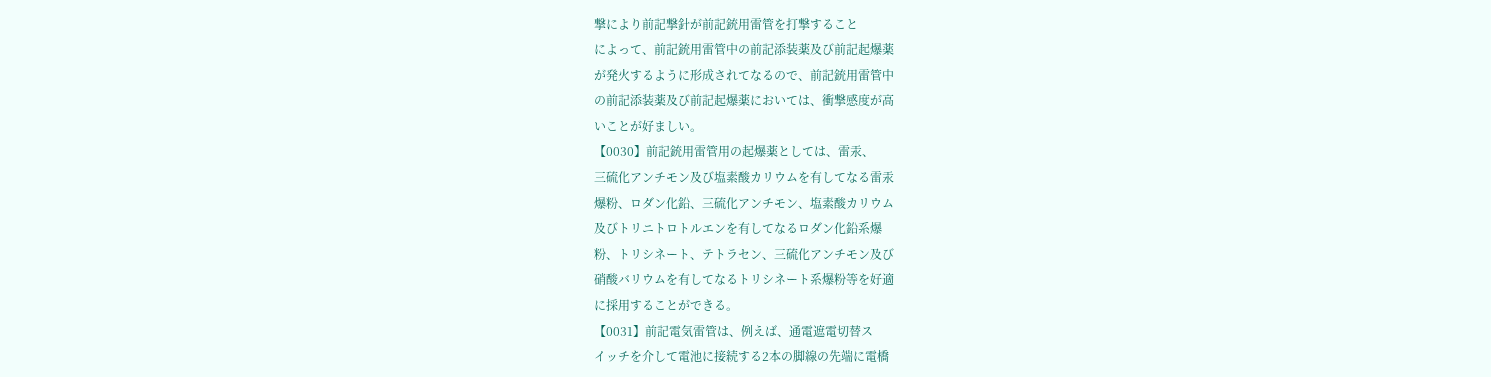撃により前記撃針が前記銃用雷管を打撃すること
によって、前記銃用雷管中の前記添装薬及び前記起爆薬
が発火するように形成されてなるので、前記銃用雷管中
の前記添装薬及び前記起爆薬においては、衝撃感度が高
いことが好ましい。
【0030】前記銃用雷管用の起爆薬としては、雷汞、
三硫化アンチモン及び塩素酸カリウムを有してなる雷汞
爆粉、ロダン化鉛、三硫化アンチモン、塩素酸カリウム
及びトリニトロトルエンを有してなるロダン化鉛系爆
粉、トリシネート、テトラセン、三硫化アンチモン及び
硝酸バリウムを有してなるトリシネート系爆粉等を好適
に採用することができる。
【0031】前記電気雷管は、例えば、通電遮電切替ス
イッチを介して電池に接続する2本の脚線の先端に電橋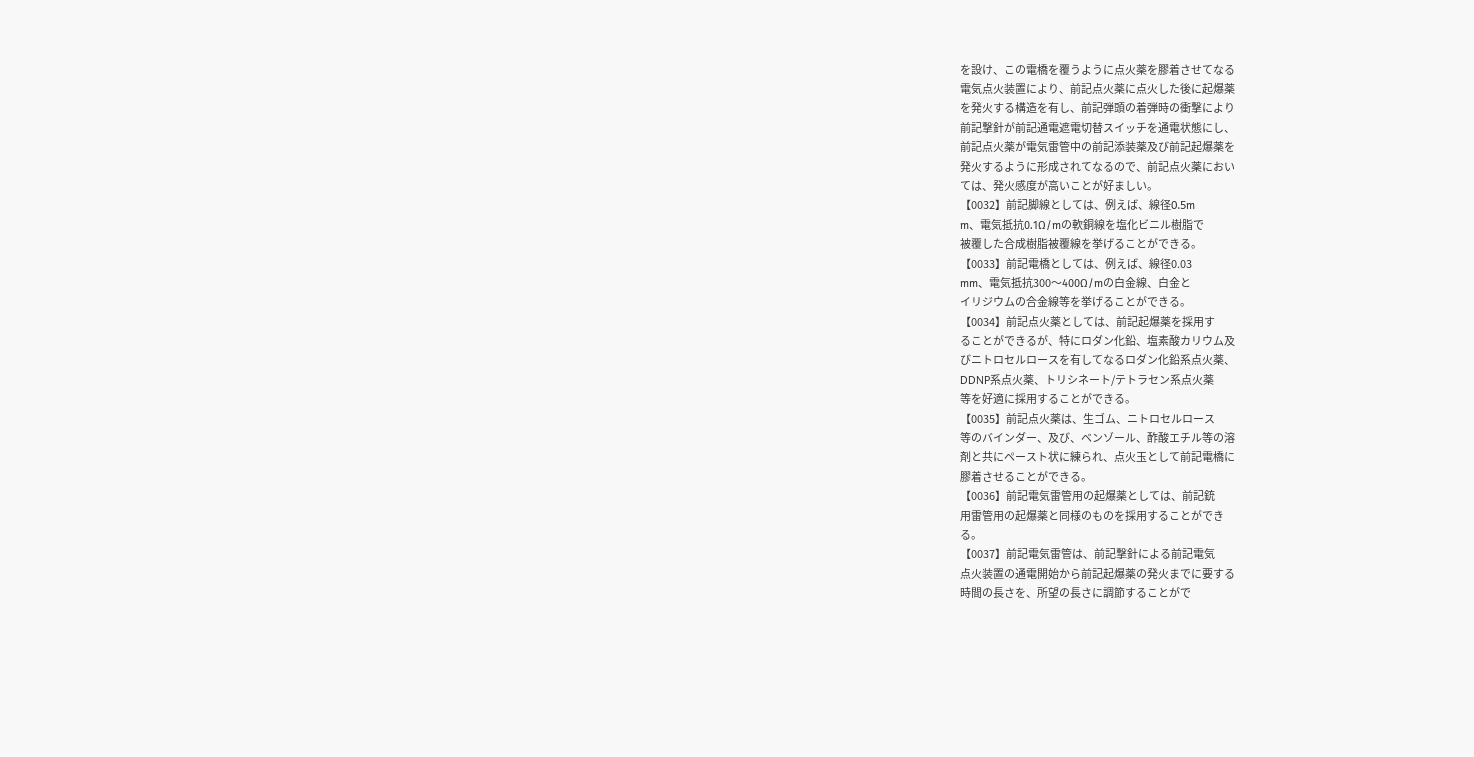を設け、この電橋を覆うように点火薬を膠着させてなる
電気点火装置により、前記点火薬に点火した後に起爆薬
を発火する構造を有し、前記弾頭の着弾時の衝撃により
前記撃針が前記通電遮電切替スイッチを通電状態にし、
前記点火薬が電気雷管中の前記添装薬及び前記起爆薬を
発火するように形成されてなるので、前記点火薬におい
ては、発火感度が高いことが好ましい。
【0032】前記脚線としては、例えば、線径0.5m
m、電気抵抗0.1Ω/mの軟銅線を塩化ビニル樹脂で
被覆した合成樹脂被覆線を挙げることができる。
【0033】前記電橋としては、例えば、線径0.03
mm、電気抵抗300〜400Ω/mの白金線、白金と
イリジウムの合金線等を挙げることができる。
【0034】前記点火薬としては、前記起爆薬を採用す
ることができるが、特にロダン化鉛、塩素酸カリウム及
びニトロセルロースを有してなるロダン化鉛系点火薬、
DDNP系点火薬、トリシネート/テトラセン系点火薬
等を好適に採用することができる。
【0035】前記点火薬は、生ゴム、ニトロセルロース
等のバインダー、及び、ベンゾール、酢酸エチル等の溶
剤と共にペースト状に練られ、点火玉として前記電橋に
膠着させることができる。
【0036】前記電気雷管用の起爆薬としては、前記銃
用雷管用の起爆薬と同様のものを採用することができ
る。
【0037】前記電気雷管は、前記撃針による前記電気
点火装置の通電開始から前記起爆薬の発火までに要する
時間の長さを、所望の長さに調節することがで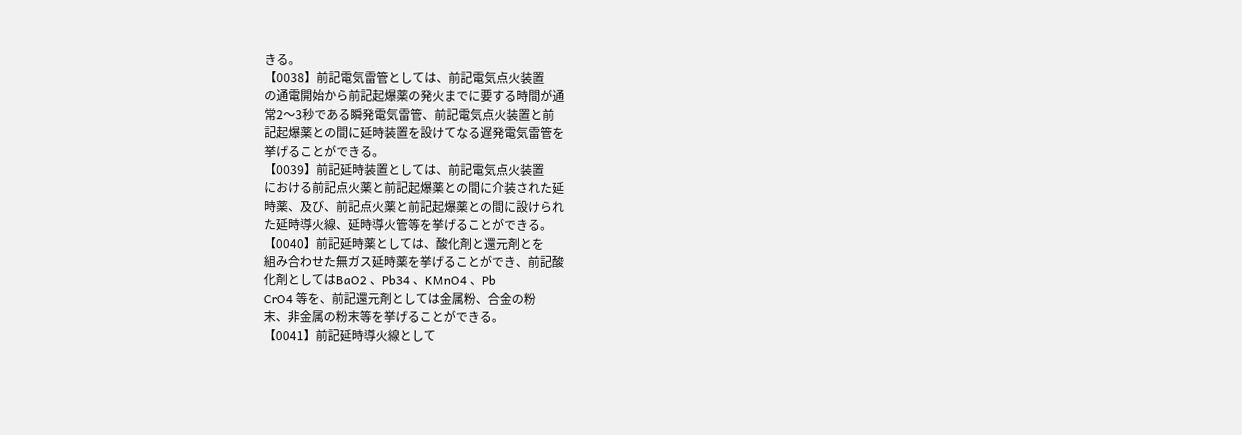きる。
【0038】前記電気雷管としては、前記電気点火装置
の通電開始から前記起爆薬の発火までに要する時間が通
常2〜3秒である瞬発電気雷管、前記電気点火装置と前
記起爆薬との間に延時装置を設けてなる遅発電気雷管を
挙げることができる。
【0039】前記延時装置としては、前記電気点火装置
における前記点火薬と前記起爆薬との間に介装された延
時薬、及び、前記点火薬と前記起爆薬との間に設けられ
た延時導火線、延時導火管等を挙げることができる。
【0040】前記延時薬としては、酸化剤と還元剤とを
組み合わせた無ガス延時薬を挙げることができ、前記酸
化剤としてはBaO2 、Pb34 、KMnO4 、Pb
CrO4 等を、前記還元剤としては金属粉、合金の粉
末、非金属の粉末等を挙げることができる。
【0041】前記延時導火線として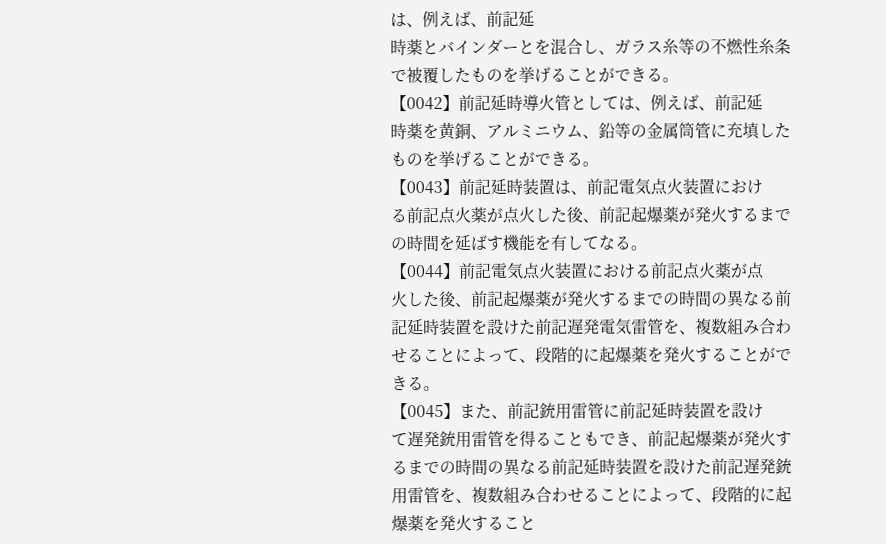は、例えば、前記延
時薬とバインダーとを混合し、ガラス糸等の不燃性糸条
で被覆したものを挙げることができる。
【0042】前記延時導火管としては、例えば、前記延
時薬を黄銅、アルミニウム、鉛等の金属筒管に充填した
ものを挙げることができる。
【0043】前記延時装置は、前記電気点火装置におけ
る前記点火薬が点火した後、前記起爆薬が発火するまで
の時間を延ばす機能を有してなる。
【0044】前記電気点火装置における前記点火薬が点
火した後、前記起爆薬が発火するまでの時間の異なる前
記延時装置を設けた前記遅発電気雷管を、複数組み合わ
せることによって、段階的に起爆薬を発火することがで
きる。
【0045】また、前記銃用雷管に前記延時装置を設け
て遅発銃用雷管を得ることもでき、前記起爆薬が発火す
るまでの時間の異なる前記延時装置を設けた前記遅発銃
用雷管を、複数組み合わせることによって、段階的に起
爆薬を発火すること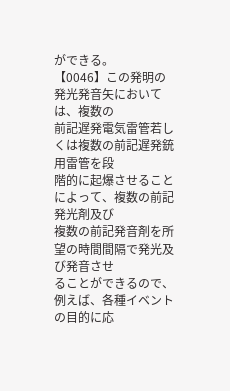ができる。
【0046】この発明の発光発音矢においては、複数の
前記遅発電気雷管若しくは複数の前記遅発銃用雷管を段
階的に起爆させることによって、複数の前記発光剤及び
複数の前記発音剤を所望の時間間隔で発光及び発音させ
ることができるので、例えば、各種イベントの目的に応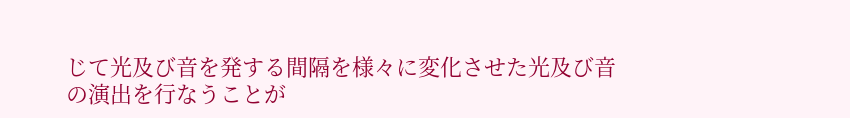じて光及び音を発する間隔を様々に変化させた光及び音
の演出を行なうことが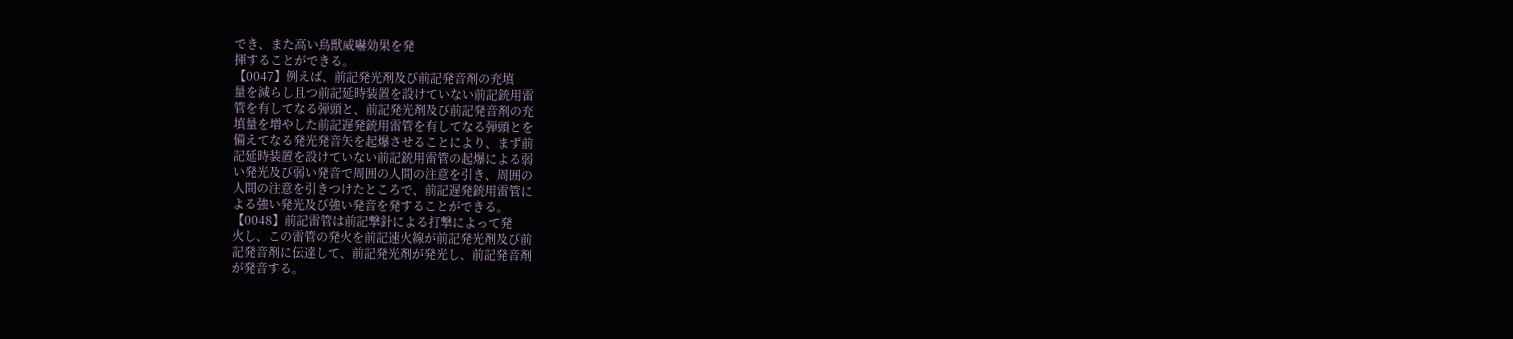でき、また高い鳥獣威嚇効果を発
揮することができる。
【0047】例えば、前記発光剤及び前記発音剤の充填
量を減らし且つ前記延時装置を設けていない前記銃用雷
管を有してなる弾頭と、前記発光剤及び前記発音剤の充
填量を増やした前記遅発銃用雷管を有してなる弾頭とを
備えてなる発光発音矢を起爆させることにより、まず前
記延時装置を設けていない前記銃用雷管の起爆による弱
い発光及び弱い発音で周囲の人間の注意を引き、周囲の
人間の注意を引きつけたところで、前記遅発銃用雷管に
よる強い発光及び強い発音を発することができる。
【0048】前記雷管は前記撃針による打撃によって発
火し、この雷管の発火を前記速火線が前記発光剤及び前
記発音剤に伝達して、前記発光剤が発光し、前記発音剤
が発音する。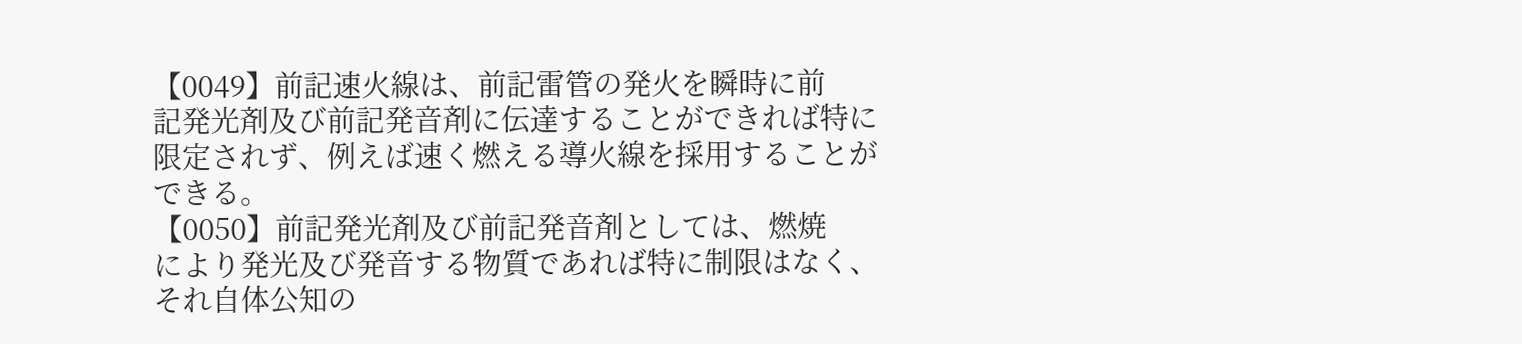【0049】前記速火線は、前記雷管の発火を瞬時に前
記発光剤及び前記発音剤に伝達することができれば特に
限定されず、例えば速く燃える導火線を採用することが
できる。
【0050】前記発光剤及び前記発音剤としては、燃焼
により発光及び発音する物質であれば特に制限はなく、
それ自体公知の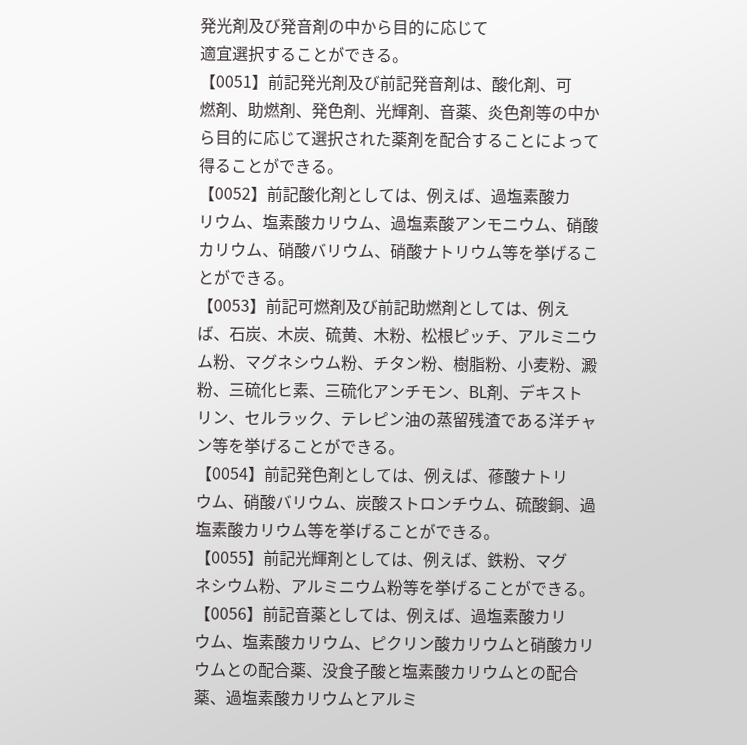発光剤及び発音剤の中から目的に応じて
適宜選択することができる。
【0051】前記発光剤及び前記発音剤は、酸化剤、可
燃剤、助燃剤、発色剤、光輝剤、音薬、炎色剤等の中か
ら目的に応じて選択された薬剤を配合することによって
得ることができる。
【0052】前記酸化剤としては、例えば、過塩素酸カ
リウム、塩素酸カリウム、過塩素酸アンモニウム、硝酸
カリウム、硝酸バリウム、硝酸ナトリウム等を挙げるこ
とができる。
【0053】前記可燃剤及び前記助燃剤としては、例え
ば、石炭、木炭、硫黄、木粉、松根ピッチ、アルミニウ
ム粉、マグネシウム粉、チタン粉、樹脂粉、小麦粉、澱
粉、三硫化ヒ素、三硫化アンチモン、BL剤、デキスト
リン、セルラック、テレピン油の蒸留残渣である洋チャ
ン等を挙げることができる。
【0054】前記発色剤としては、例えば、蓚酸ナトリ
ウム、硝酸バリウム、炭酸ストロンチウム、硫酸銅、過
塩素酸カリウム等を挙げることができる。
【0055】前記光輝剤としては、例えば、鉄粉、マグ
ネシウム粉、アルミニウム粉等を挙げることができる。
【0056】前記音薬としては、例えば、過塩素酸カリ
ウム、塩素酸カリウム、ピクリン酸カリウムと硝酸カリ
ウムとの配合薬、没食子酸と塩素酸カリウムとの配合
薬、過塩素酸カリウムとアルミ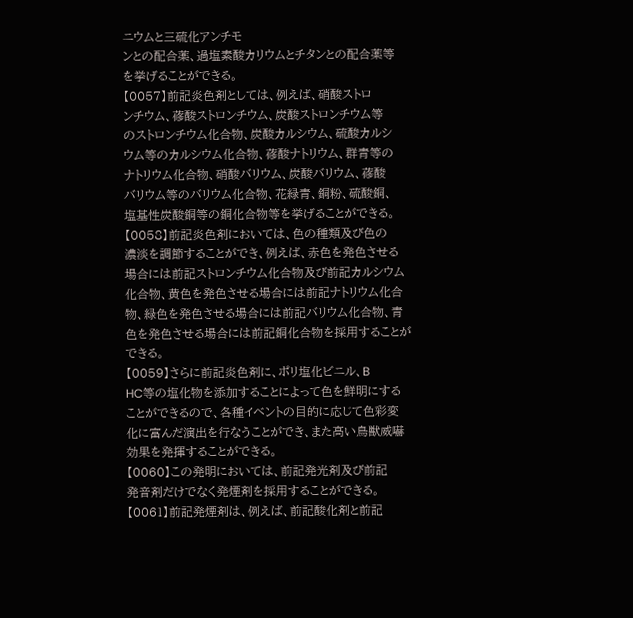ニウムと三硫化アンチモ
ンとの配合薬、過塩素酸カリウムとチタンとの配合薬等
を挙げることができる。
【0057】前記炎色剤としては、例えば、硝酸ストロ
ンチウム、蓚酸ストロンチウム、炭酸ストロンチウム等
のストロンチウム化合物、炭酸カルシウム、硫酸カルシ
ウム等のカルシウム化合物、蓚酸ナトリウム、群青等の
ナトリウム化合物、硝酸バリウム、炭酸バリウム、蓚酸
バリウム等のバリウム化合物、花緑青、銅粉、硫酸銅、
塩基性炭酸銅等の銅化合物等を挙げることができる。
【0058】前記炎色剤においては、色の種類及び色の
濃淡を調節することができ、例えば、赤色を発色させる
場合には前記ストロンチウム化合物及び前記カルシウム
化合物、黄色を発色させる場合には前記ナトリウム化合
物、緑色を発色させる場合には前記バリウム化合物、青
色を発色させる場合には前記銅化合物を採用することが
できる。
【0059】さらに前記炎色剤に、ポリ塩化ビニル、B
HC等の塩化物を添加することによって色を鮮明にする
ことができるので、各種イベントの目的に応じて色彩変
化に富んだ演出を行なうことができ、また高い鳥獣威嚇
効果を発揮することができる。
【0060】この発明においては、前記発光剤及び前記
発音剤だけでなく発煙剤を採用することができる。
【0061】前記発煙剤は、例えば、前記酸化剤と前記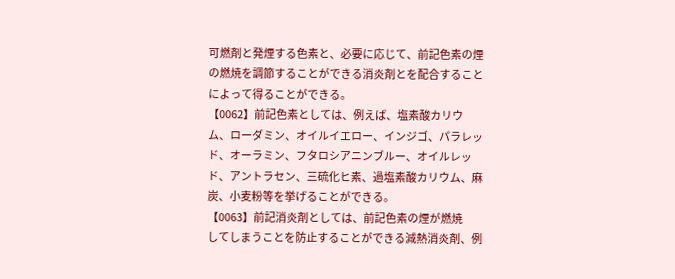可燃剤と発煙する色素と、必要に応じて、前記色素の煙
の燃焼を調節することができる消炎剤とを配合すること
によって得ることができる。
【0062】前記色素としては、例えば、塩素酸カリウ
ム、ローダミン、オイルイエロー、インジゴ、パラレッ
ド、オーラミン、フタロシアニンブルー、オイルレッ
ド、アントラセン、三硫化ヒ素、過塩素酸カリウム、麻
炭、小麦粉等を挙げることができる。
【0063】前記消炎剤としては、前記色素の煙が燃焼
してしまうことを防止することができる減熱消炎剤、例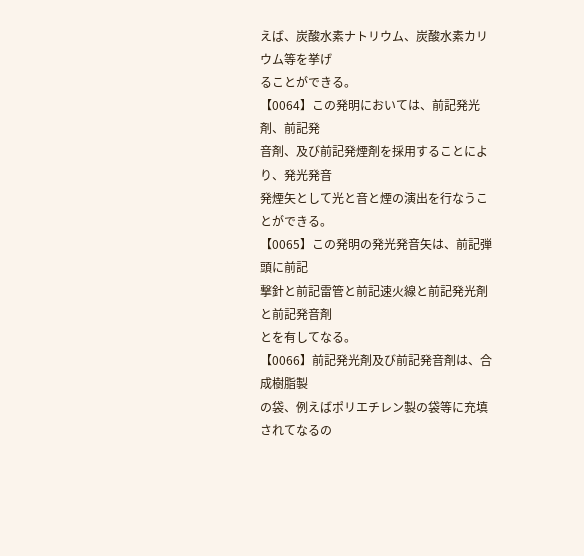えば、炭酸水素ナトリウム、炭酸水素カリウム等を挙げ
ることができる。
【0064】この発明においては、前記発光剤、前記発
音剤、及び前記発煙剤を採用することにより、発光発音
発煙矢として光と音と煙の演出を行なうことができる。
【0065】この発明の発光発音矢は、前記弾頭に前記
撃針と前記雷管と前記速火線と前記発光剤と前記発音剤
とを有してなる。
【0066】前記発光剤及び前記発音剤は、合成樹脂製
の袋、例えばポリエチレン製の袋等に充填されてなるの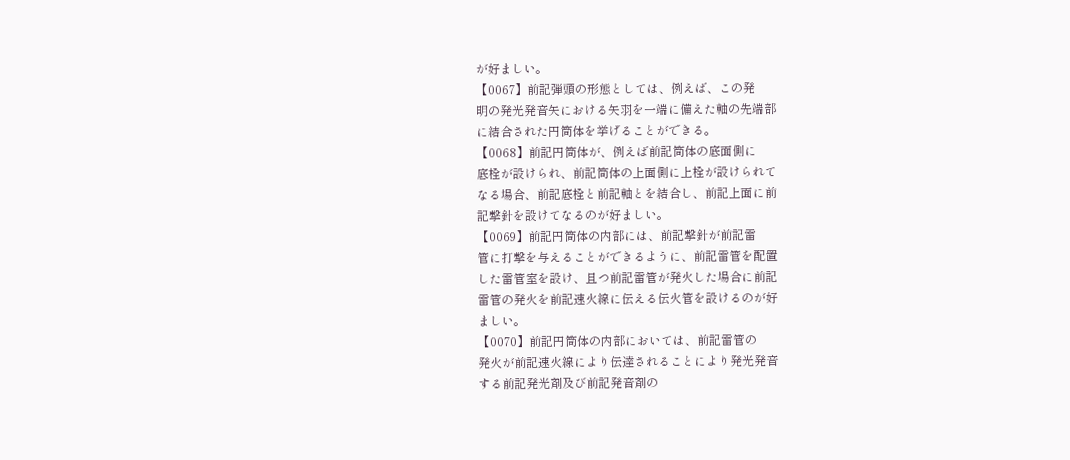が好ましい。
【0067】前記弾頭の形態としては、例えば、この発
明の発光発音矢における矢羽を一端に備えた軸の先端部
に結合された円筒体を挙げることができる。
【0068】前記円筒体が、例えば前記筒体の底面側に
底栓が設けられ、前記筒体の上面側に上栓が設けられて
なる場合、前記底栓と前記軸とを結合し、前記上面に前
記撃針を設けてなるのが好ましい。
【0069】前記円筒体の内部には、前記撃針が前記雷
管に打撃を与えることができるように、前記雷管を配置
した雷管室を設け、且つ前記雷管が発火した場合に前記
雷管の発火を前記速火線に伝える伝火管を設けるのが好
ましい。
【0070】前記円筒体の内部においては、前記雷管の
発火が前記速火線により伝達されることにより発光発音
する前記発光剤及び前記発音剤の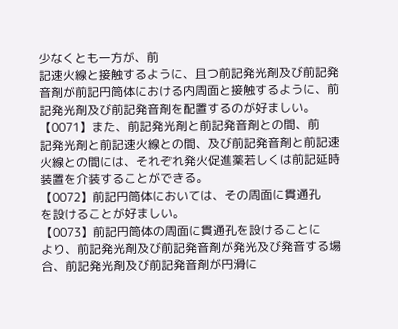少なくとも一方が、前
記速火線と接触するように、且つ前記発光剤及び前記発
音剤が前記円筒体における内周面と接触するように、前
記発光剤及び前記発音剤を配置するのが好ましい。
【0071】また、前記発光剤と前記発音剤との間、前
記発光剤と前記速火線との間、及び前記発音剤と前記速
火線との間には、それぞれ発火促進薬若しくは前記延時
装置を介装することができる。
【0072】前記円筒体においては、その周面に貫通孔
を設けることが好ましい。
【0073】前記円筒体の周面に貫通孔を設けることに
より、前記発光剤及び前記発音剤が発光及び発音する場
合、前記発光剤及び前記発音剤が円滑に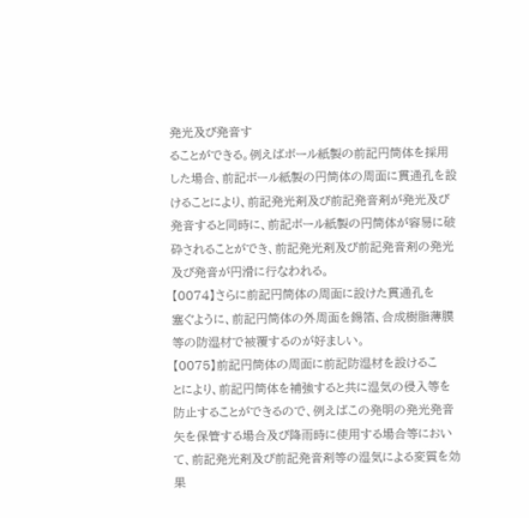発光及び発音す
ることができる。例えばボール紙製の前記円筒体を採用
した場合、前記ボール紙製の円筒体の周面に貫通孔を設
けることにより、前記発光剤及び前記発音剤が発光及び
発音すると同時に、前記ボール紙製の円筒体が容易に破
砕されることができ、前記発光剤及び前記発音剤の発光
及び発音が円滑に行なわれる。
【0074】さらに前記円筒体の周面に設けた貫通孔を
塞ぐように、前記円筒体の外周面を錫箔、合成樹脂薄膜
等の防湿材で被覆するのが好ましい。
【0075】前記円筒体の周面に前記防湿材を設けるこ
とにより、前記円筒体を補強すると共に湿気の侵入等を
防止することができるので、例えばこの発明の発光発音
矢を保管する場合及び降雨時に使用する場合等におい
て、前記発光剤及び前記発音剤等の湿気による変質を効
果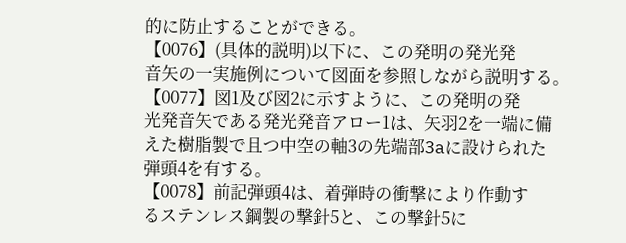的に防止することができる。
【0076】(具体的説明)以下に、この発明の発光発
音矢の一実施例について図面を参照しながら説明する。
【0077】図1及び図2に示すように、この発明の発
光発音矢である発光発音アロー1は、矢羽2を一端に備
えた樹脂製で且つ中空の軸3の先端部3aに設けられた
弾頭4を有する。
【0078】前記弾頭4は、着弾時の衝撃により作動す
るステンレス鋼製の撃針5と、この撃針5に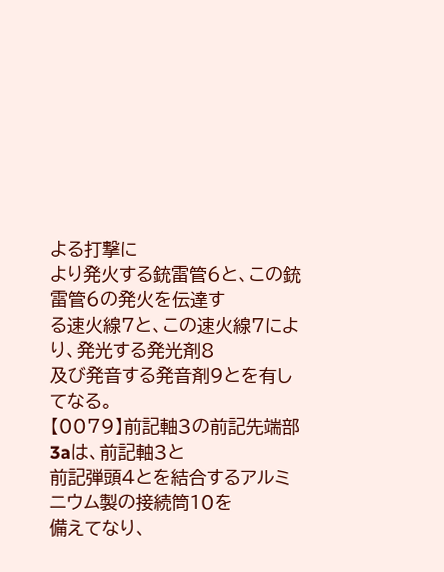よる打撃に
より発火する銃雷管6と、この銃雷管6の発火を伝達す
る速火線7と、この速火線7により、発光する発光剤8
及び発音する発音剤9とを有してなる。
【0079】前記軸3の前記先端部3aは、前記軸3と
前記弾頭4とを結合するアルミニウム製の接続筒10を
備えてなり、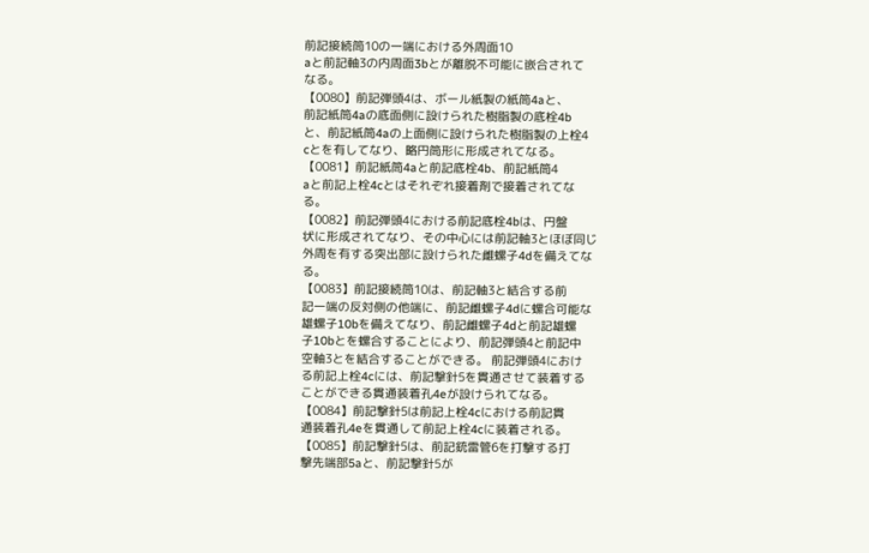前記接続筒10の一端における外周面10
aと前記軸3の内周面3bとが離脱不可能に嵌合されて
なる。
【0080】前記弾頭4は、ボール紙製の紙筒4aと、
前記紙筒4aの底面側に設けられた樹脂製の底栓4b
と、前記紙筒4aの上面側に設けられた樹脂製の上栓4
cとを有してなり、略円筒形に形成されてなる。
【0081】前記紙筒4aと前記底栓4b、前記紙筒4
aと前記上栓4cとはそれぞれ接着剤で接着されてな
る。
【0082】前記弾頭4における前記底栓4bは、円盤
状に形成されてなり、その中心には前記軸3とほぼ同じ
外周を有する突出部に設けられた雌螺子4dを備えてな
る。
【0083】前記接続筒10は、前記軸3と結合する前
記一端の反対側の他端に、前記雌螺子4dに螺合可能な
雄螺子10bを備えてなり、前記雌螺子4dと前記雄螺
子10bとを螺合することにより、前記弾頭4と前記中
空軸3とを結合することができる。 前記弾頭4におけ
る前記上栓4cには、前記撃針5を貫通させて装着する
ことができる貫通装着孔4eが設けられてなる。
【0084】前記撃針5は前記上栓4cにおける前記貫
通装着孔4eを貫通して前記上栓4cに装着される。
【0085】前記撃針5は、前記銃雷管6を打撃する打
撃先端部5aと、前記撃針5が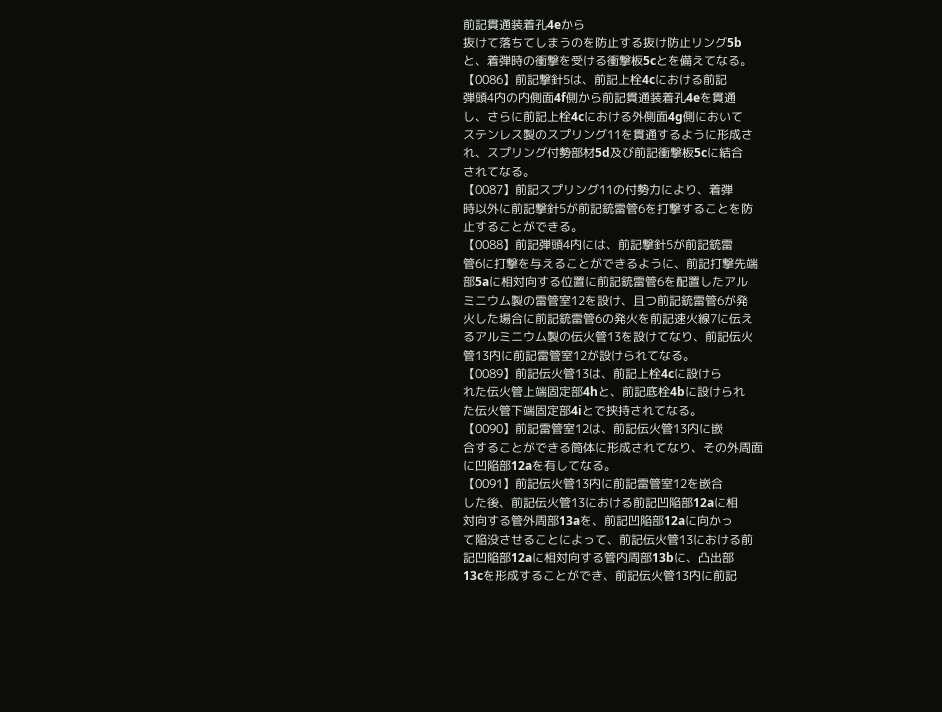前記貫通装着孔4eから
抜けて落ちてしまうのを防止する抜け防止リング5b
と、着弾時の衝撃を受ける衝撃板5cとを備えてなる。
【0086】前記撃針5は、前記上栓4cにおける前記
弾頭4内の内側面4f側から前記貫通装着孔4eを貫通
し、さらに前記上栓4cにおける外側面4g側において
ステンレス製のスプリング11を貫通するように形成さ
れ、スプリング付勢部材5d及び前記衝撃板5cに結合
されてなる。
【0087】前記スプリング11の付勢力により、着弾
時以外に前記撃針5が前記銃雷管6を打撃することを防
止することができる。
【0088】前記弾頭4内には、前記撃針5が前記銃雷
管6に打撃を与えることができるように、前記打撃先端
部5aに相対向する位置に前記銃雷管6を配置したアル
ミニウム製の雷管室12を設け、且つ前記銃雷管6が発
火した場合に前記銃雷管6の発火を前記速火線7に伝え
るアルミニウム製の伝火管13を設けてなり、前記伝火
管13内に前記雷管室12が設けられてなる。
【0089】前記伝火管13は、前記上栓4cに設けら
れた伝火管上端固定部4hと、前記底栓4bに設けられ
た伝火管下端固定部4iとで挟持されてなる。
【0090】前記雷管室12は、前記伝火管13内に嵌
合することができる筒体に形成されてなり、その外周面
に凹陥部12aを有してなる。
【0091】前記伝火管13内に前記雷管室12を嵌合
した後、前記伝火管13における前記凹陥部12aに相
対向する管外周部13aを、前記凹陥部12aに向かっ
て陥没させることによって、前記伝火管13における前
記凹陥部12aに相対向する管内周部13bに、凸出部
13cを形成することができ、前記伝火管13内に前記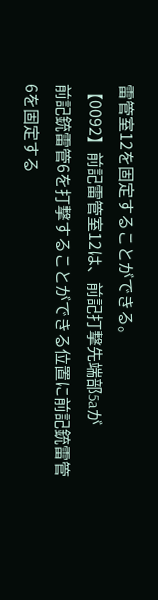雷管室12を固定することができる。
【0092】前記雷管室12は、前記打撃先端部5aが
前記銃雷管6を打撃することができる位置に前記銃雷管
6を固定する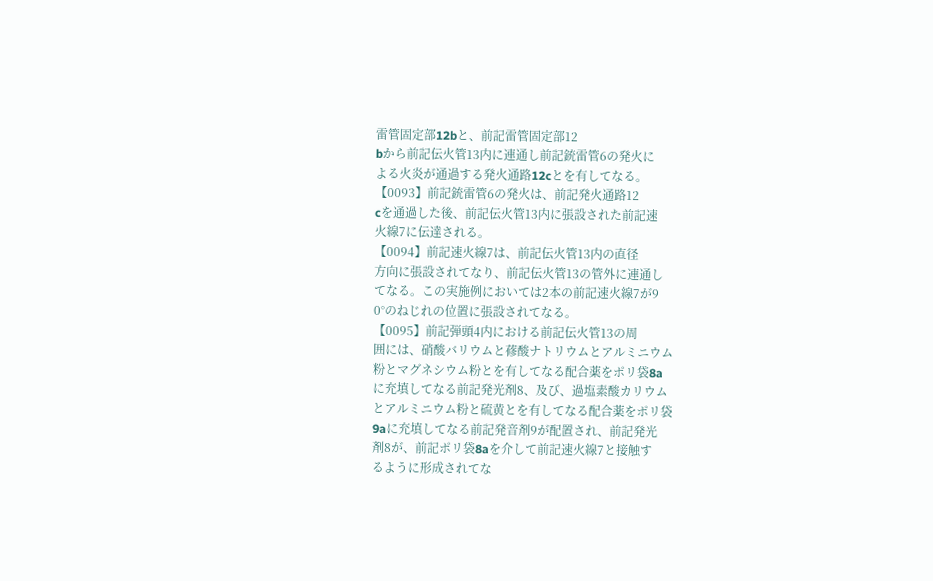雷管固定部12bと、前記雷管固定部12
bから前記伝火管13内に連通し前記銃雷管6の発火に
よる火炎が通過する発火通路12cとを有してなる。
【0093】前記銃雷管6の発火は、前記発火通路12
cを通過した後、前記伝火管13内に張設された前記速
火線7に伝達される。
【0094】前記速火線7は、前記伝火管13内の直径
方向に張設されてなり、前記伝火管13の管外に連通し
てなる。この実施例においては2本の前記速火線7が9
0°のねじれの位置に張設されてなる。
【0095】前記弾頭4内における前記伝火管13の周
囲には、硝酸バリウムと蓚酸ナトリウムとアルミニウム
粉とマグネシウム粉とを有してなる配合薬をポリ袋8a
に充填してなる前記発光剤8、及び、過塩素酸カリウム
とアルミニウム粉と硫黄とを有してなる配合薬をポリ袋
9aに充填してなる前記発音剤9が配置され、前記発光
剤8が、前記ポリ袋8aを介して前記速火線7と接触す
るように形成されてな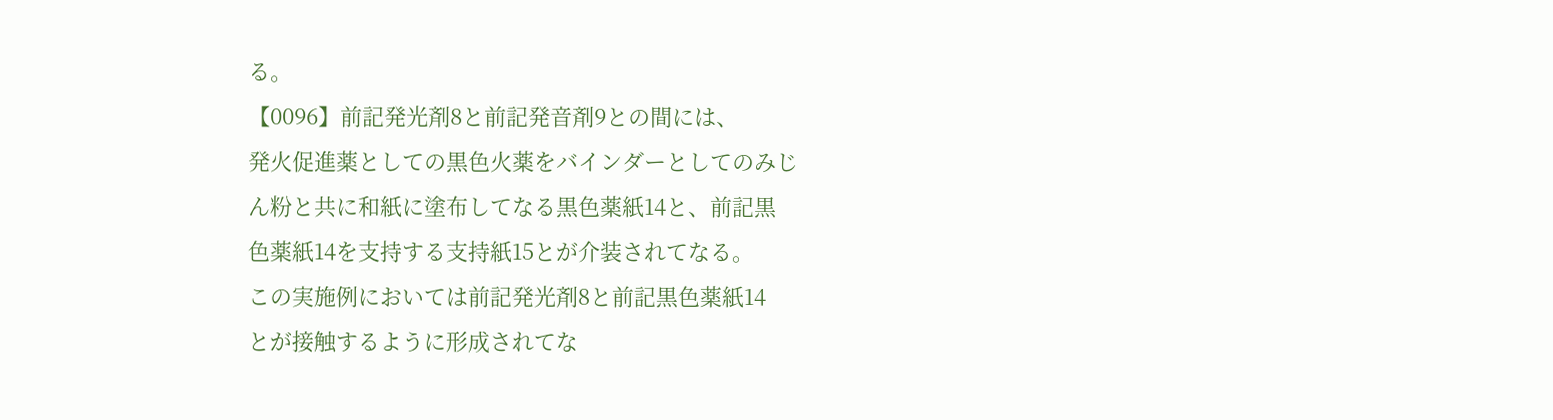る。
【0096】前記発光剤8と前記発音剤9との間には、
発火促進薬としての黒色火薬をバインダーとしてのみじ
ん粉と共に和紙に塗布してなる黒色薬紙14と、前記黒
色薬紙14を支持する支持紙15とが介装されてなる。
この実施例においては前記発光剤8と前記黒色薬紙14
とが接触するように形成されてな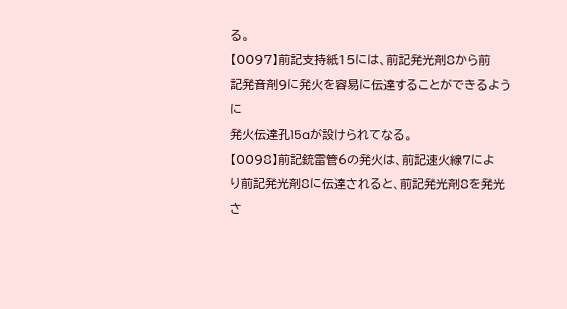る。
【0097】前記支持紙15には、前記発光剤8から前
記発音剤9に発火を容易に伝達することができるように
発火伝達孔15aが設けられてなる。
【0098】前記銃雷管6の発火は、前記速火線7によ
り前記発光剤8に伝達されると、前記発光剤8を発光さ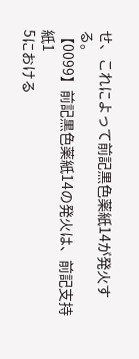せ、これによって前記黒色薬紙14が発火する。
【0099】前記黒色薬紙14の発火は、前記支持紙1
5における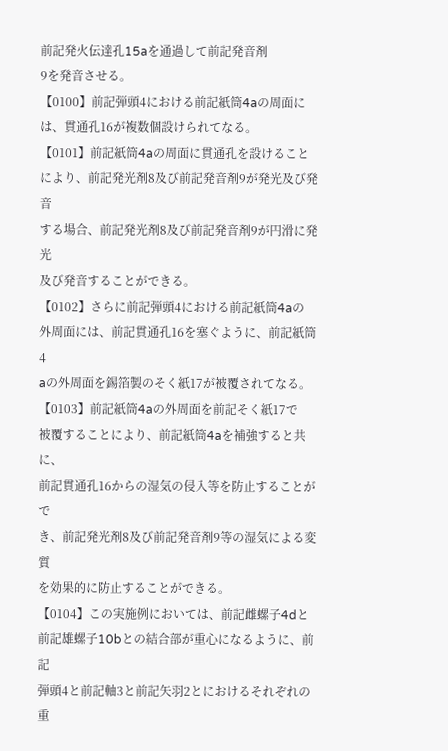前記発火伝達孔15aを通過して前記発音剤
9を発音させる。
【0100】前記弾頭4における前記紙筒4aの周面に
は、貫通孔16が複数個設けられてなる。
【0101】前記紙筒4aの周面に貫通孔を設けること
により、前記発光剤8及び前記発音剤9が発光及び発音
する場合、前記発光剤8及び前記発音剤9が円滑に発光
及び発音することができる。
【0102】さらに前記弾頭4における前記紙筒4aの
外周面には、前記貫通孔16を塞ぐように、前記紙筒4
aの外周面を錫箔製のそく紙17が被覆されてなる。
【0103】前記紙筒4aの外周面を前記そく紙17で
被覆することにより、前記紙筒4aを補強すると共に、
前記貫通孔16からの湿気の侵入等を防止することがで
き、前記発光剤8及び前記発音剤9等の湿気による変質
を効果的に防止することができる。
【0104】この実施例においては、前記雌螺子4dと
前記雄螺子10bとの結合部が重心になるように、前記
弾頭4と前記軸3と前記矢羽2とにおけるそれぞれの重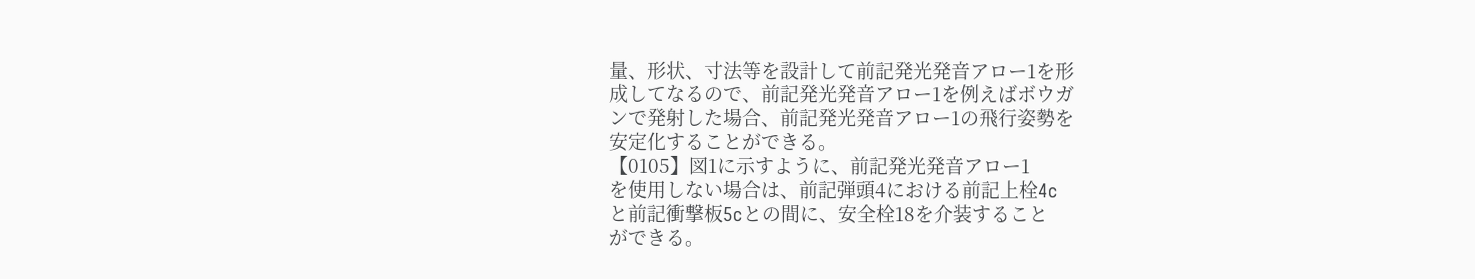量、形状、寸法等を設計して前記発光発音アロー1を形
成してなるので、前記発光発音アロー1を例えばボウガ
ンで発射した場合、前記発光発音アロー1の飛行姿勢を
安定化することができる。
【0105】図1に示すように、前記発光発音アロー1
を使用しない場合は、前記弾頭4における前記上栓4c
と前記衝撃板5cとの間に、安全栓18を介装すること
ができる。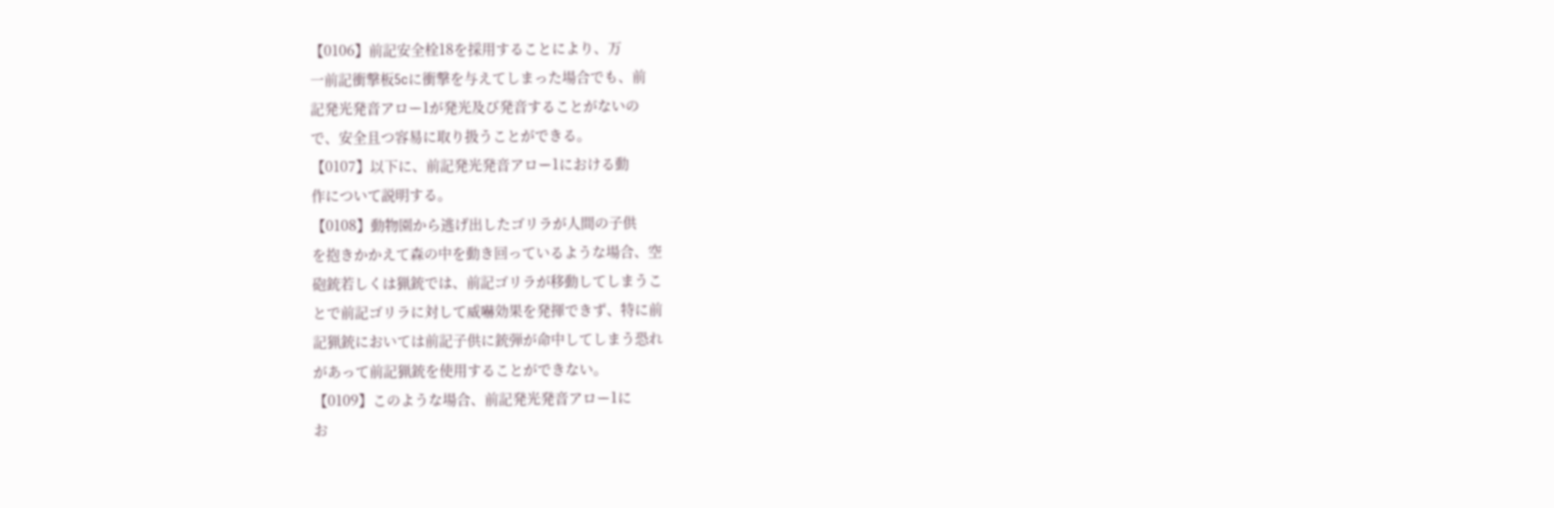【0106】前記安全栓18を採用することにより、万
一前記衝撃板5cに衝撃を与えてしまった場合でも、前
記発光発音アロー1が発光及び発音することがないの
で、安全且つ容易に取り扱うことができる。
【0107】以下に、前記発光発音アロー1における動
作について説明する。
【0108】動物園から逃げ出したゴリラが人間の子供
を抱きかかえて森の中を動き回っているような場合、空
砲銃若しくは猟銃では、前記ゴリラが移動してしまうこ
とで前記ゴリラに対して威嚇効果を発揮できず、特に前
記猟銃においては前記子供に銃弾が命中してしまう恐れ
があって前記猟銃を使用することができない。
【0109】このような場合、前記発光発音アロー1に
お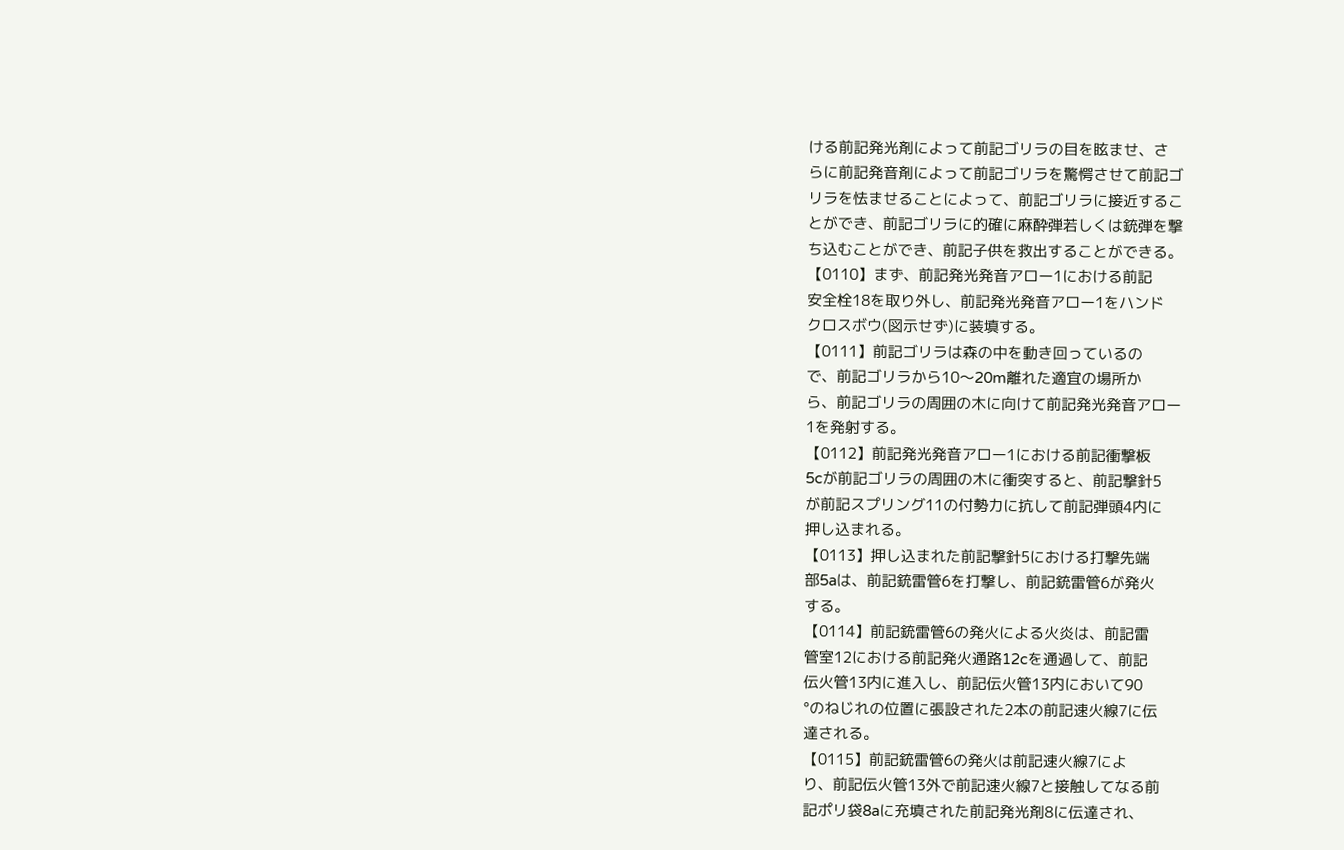ける前記発光剤によって前記ゴリラの目を眩ませ、さ
らに前記発音剤によって前記ゴリラを驚愕させて前記ゴ
リラを怯ませることによって、前記ゴリラに接近するこ
とができ、前記ゴリラに的確に麻酔弾若しくは銃弾を撃
ち込むことができ、前記子供を救出することができる。
【0110】まず、前記発光発音アロー1における前記
安全栓18を取り外し、前記発光発音アロー1をハンド
クロスボウ(図示せず)に装填する。
【0111】前記ゴリラは森の中を動き回っているの
で、前記ゴリラから10〜20m離れた適宜の場所か
ら、前記ゴリラの周囲の木に向けて前記発光発音アロー
1を発射する。
【0112】前記発光発音アロー1における前記衝撃板
5cが前記ゴリラの周囲の木に衝突すると、前記撃針5
が前記スプリング11の付勢力に抗して前記弾頭4内に
押し込まれる。
【0113】押し込まれた前記撃針5における打撃先端
部5aは、前記銃雷管6を打撃し、前記銃雷管6が発火
する。
【0114】前記銃雷管6の発火による火炎は、前記雷
管室12における前記発火通路12cを通過して、前記
伝火管13内に進入し、前記伝火管13内において90
°のねじれの位置に張設された2本の前記速火線7に伝
達される。
【0115】前記銃雷管6の発火は前記速火線7によ
り、前記伝火管13外で前記速火線7と接触してなる前
記ポリ袋8aに充填された前記発光剤8に伝達され、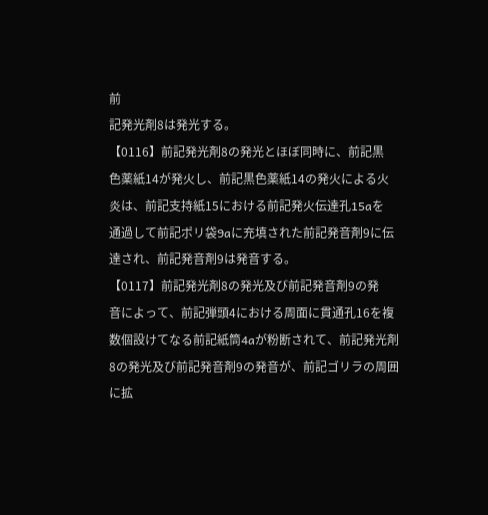前
記発光剤8は発光する。
【0116】前記発光剤8の発光とほぼ同時に、前記黒
色薬紙14が発火し、前記黒色薬紙14の発火による火
炎は、前記支持紙15における前記発火伝達孔15aを
通過して前記ポリ袋9aに充填された前記発音剤9に伝
達され、前記発音剤9は発音する。
【0117】前記発光剤8の発光及び前記発音剤9の発
音によって、前記弾頭4における周面に貫通孔16を複
数個設けてなる前記紙筒4aが粉断されて、前記発光剤
8の発光及び前記発音剤9の発音が、前記ゴリラの周囲
に拡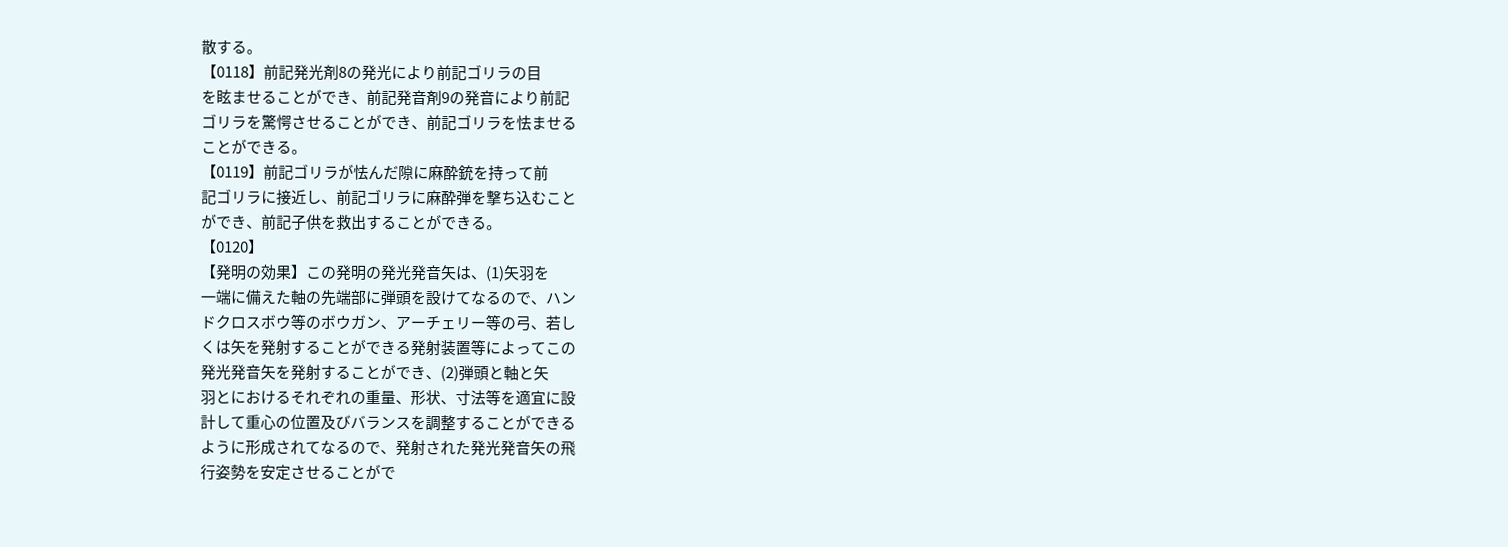散する。
【0118】前記発光剤8の発光により前記ゴリラの目
を眩ませることができ、前記発音剤9の発音により前記
ゴリラを驚愕させることができ、前記ゴリラを怯ませる
ことができる。
【0119】前記ゴリラが怯んだ隙に麻酔銃を持って前
記ゴリラに接近し、前記ゴリラに麻酔弾を撃ち込むこと
ができ、前記子供を救出することができる。
【0120】
【発明の効果】この発明の発光発音矢は、(1)矢羽を
一端に備えた軸の先端部に弾頭を設けてなるので、ハン
ドクロスボウ等のボウガン、アーチェリー等の弓、若し
くは矢を発射することができる発射装置等によってこの
発光発音矢を発射することができ、(2)弾頭と軸と矢
羽とにおけるそれぞれの重量、形状、寸法等を適宜に設
計して重心の位置及びバランスを調整することができる
ように形成されてなるので、発射された発光発音矢の飛
行姿勢を安定させることがで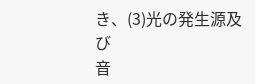き、(3)光の発生源及び
音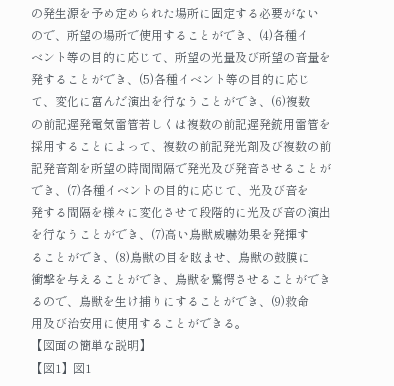の発生源を予め定められた場所に固定する必要がない
ので、所望の場所で使用することができ、(4)各種イ
ベント等の目的に応じて、所望の光量及び所望の音量を
発することができ、(5)各種イベント等の目的に応じ
て、変化に富んだ演出を行なうことができ、(6)複数
の前記遅発電気雷管若しくは複数の前記遅発銃用雷管を
採用することによって、複数の前記発光剤及び複数の前
記発音剤を所望の時間間隔で発光及び発音させることが
でき、(7)各種イベントの目的に応じて、光及び音を
発する間隔を様々に変化させて段階的に光及び音の演出
を行なうことができ、(7)高い鳥獣威嚇効果を発揮す
ることができ、(8)鳥獣の目を眩ませ、鳥獣の鼓膜に
衝撃を与えることができ、鳥獣を驚愕させることができ
るので、鳥獣を生け捕りにすることができ、(9)救命
用及び治安用に使用することができる。
【図面の簡単な説明】
【図1】図1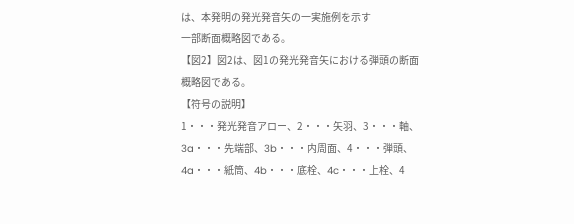は、本発明の発光発音矢の一実施例を示す
一部断面概略図である。
【図2】図2は、図1の発光発音矢における弾頭の断面
概略図である。
【符号の説明】
1・・・発光発音アロー、2・・・矢羽、3・・・軸、
3a・・・先端部、3b・・・内周面、4・・・弾頭、
4a・・・紙筒、4b・・・底栓、4c・・・上栓、4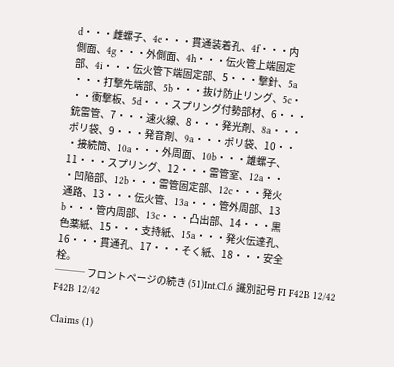d・・・雌螺子、4e・・・貫通装着孔、4f・・・内
側面、4g・・・外側面、4h・・・伝火管上端固定
部、4i・・・伝火管下端固定部、5・・・撃針、5a
・・・打撃先端部、5b・・・抜け防止リング、5c・
・・衝撃板、5d・・・スプリング付勢部材、6・・・
銃雷管、7・・・速火線、8・・・発光剤、8a・・・
ポリ袋、9・・・発音剤、9a・・・ポリ袋、10・・
・接続筒、10a・・・外周面、10b・・・雄螺子、
11・・・スプリング、12・・・雷管室、12a・・
・凹陥部、12b・・・雷管固定部、12c・・・発火
通路、13・・・伝火管、13a・・・管外周部、13
b・・・管内周部、13c・・・凸出部、14・・・黒
色薬紙、15・・・支持紙、15a・・・発火伝達孔、
16・・・貫通孔、17・・・そく紙、18・・・安全
栓。
─── フロントページの続き (51)Int.Cl.6 識別記号 FI F42B 12/42 F42B 12/42

Claims (1)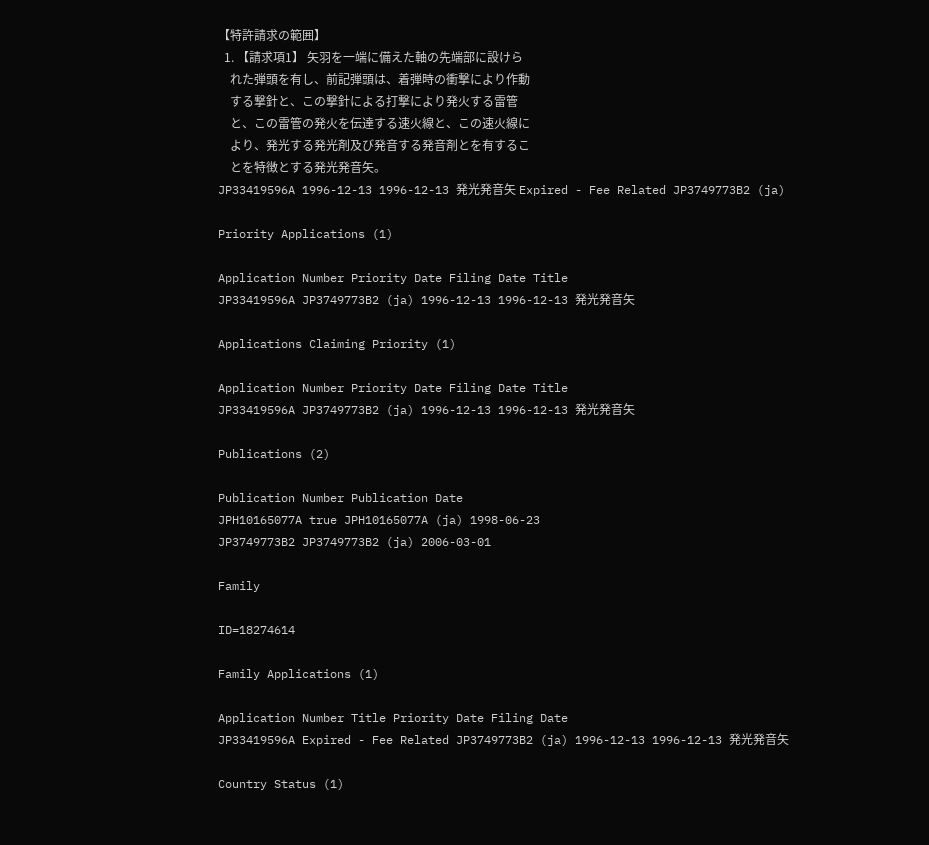【特許請求の範囲】
  1. 【請求項1】 矢羽を一端に備えた軸の先端部に設けら
    れた弾頭を有し、前記弾頭は、着弾時の衝撃により作動
    する撃針と、この撃針による打撃により発火する雷管
    と、この雷管の発火を伝達する速火線と、この速火線に
    より、発光する発光剤及び発音する発音剤とを有するこ
    とを特徴とする発光発音矢。
JP33419596A 1996-12-13 1996-12-13 発光発音矢 Expired - Fee Related JP3749773B2 (ja)

Priority Applications (1)

Application Number Priority Date Filing Date Title
JP33419596A JP3749773B2 (ja) 1996-12-13 1996-12-13 発光発音矢

Applications Claiming Priority (1)

Application Number Priority Date Filing Date Title
JP33419596A JP3749773B2 (ja) 1996-12-13 1996-12-13 発光発音矢

Publications (2)

Publication Number Publication Date
JPH10165077A true JPH10165077A (ja) 1998-06-23
JP3749773B2 JP3749773B2 (ja) 2006-03-01

Family

ID=18274614

Family Applications (1)

Application Number Title Priority Date Filing Date
JP33419596A Expired - Fee Related JP3749773B2 (ja) 1996-12-13 1996-12-13 発光発音矢

Country Status (1)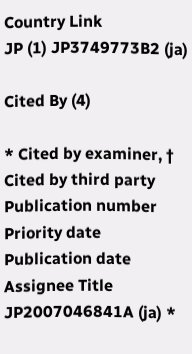Country Link
JP (1) JP3749773B2 (ja)

Cited By (4)

* Cited by examiner, † Cited by third party
Publication number Priority date Publication date Assignee Title
JP2007046841A (ja) *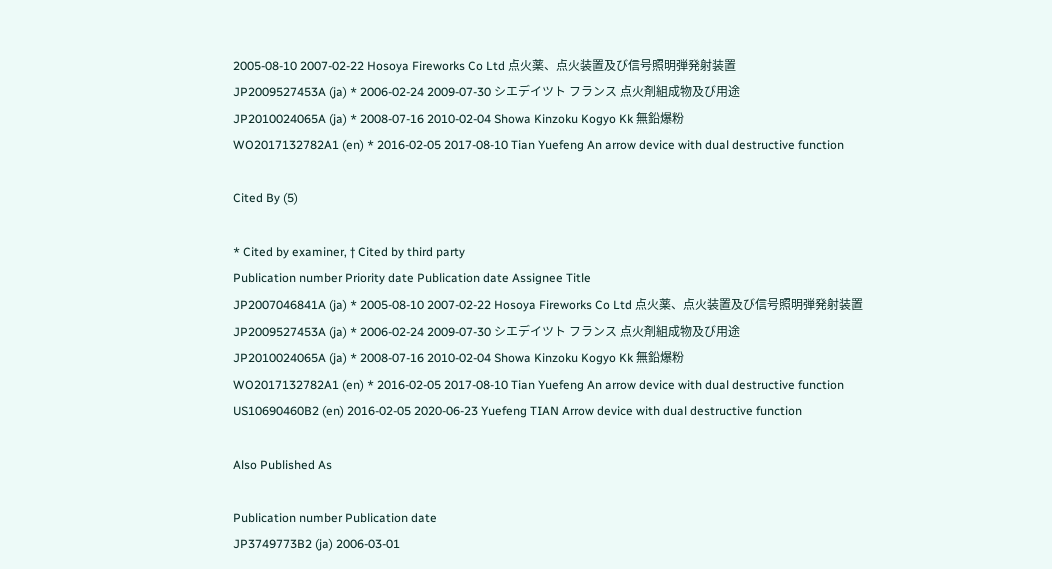2005-08-10 2007-02-22 Hosoya Fireworks Co Ltd 点火薬、点火装置及び信号照明弾発射装置
JP2009527453A (ja) * 2006-02-24 2009-07-30 シエデイツト フランス 点火剤組成物及び用途
JP2010024065A (ja) * 2008-07-16 2010-02-04 Showa Kinzoku Kogyo Kk 無鉛爆粉
WO2017132782A1 (en) * 2016-02-05 2017-08-10 Tian Yuefeng An arrow device with dual destructive function

Cited By (5)

* Cited by examiner, † Cited by third party
Publication number Priority date Publication date Assignee Title
JP2007046841A (ja) * 2005-08-10 2007-02-22 Hosoya Fireworks Co Ltd 点火薬、点火装置及び信号照明弾発射装置
JP2009527453A (ja) * 2006-02-24 2009-07-30 シエデイツト フランス 点火剤組成物及び用途
JP2010024065A (ja) * 2008-07-16 2010-02-04 Showa Kinzoku Kogyo Kk 無鉛爆粉
WO2017132782A1 (en) * 2016-02-05 2017-08-10 Tian Yuefeng An arrow device with dual destructive function
US10690460B2 (en) 2016-02-05 2020-06-23 Yuefeng TIAN Arrow device with dual destructive function

Also Published As

Publication number Publication date
JP3749773B2 (ja) 2006-03-01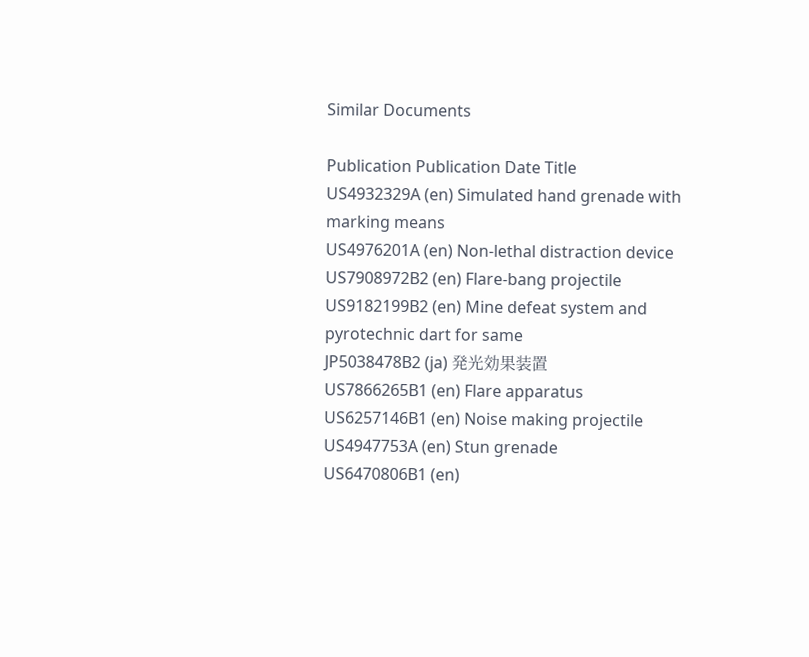Similar Documents

Publication Publication Date Title
US4932329A (en) Simulated hand grenade with marking means
US4976201A (en) Non-lethal distraction device
US7908972B2 (en) Flare-bang projectile
US9182199B2 (en) Mine defeat system and pyrotechnic dart for same
JP5038478B2 (ja) 発光効果装置
US7866265B1 (en) Flare apparatus
US6257146B1 (en) Noise making projectile
US4947753A (en) Stun grenade
US6470806B1 (en)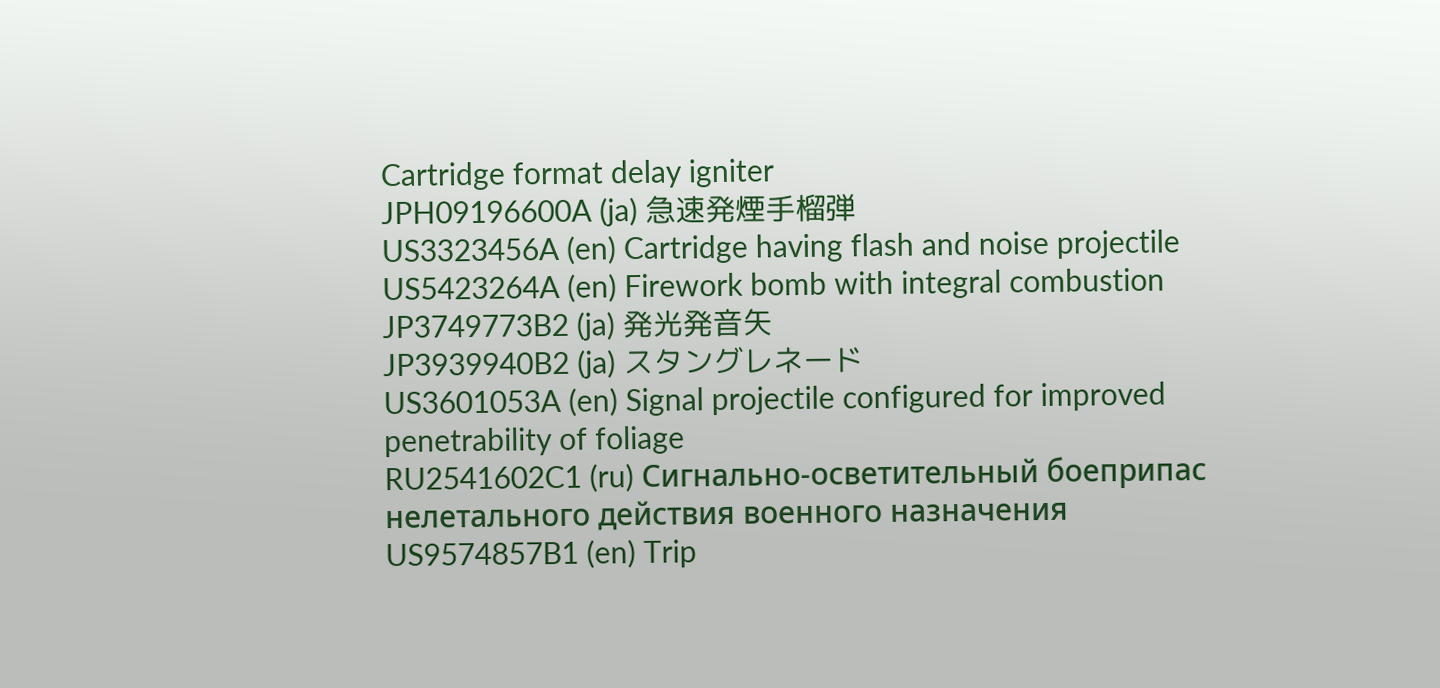Cartridge format delay igniter
JPH09196600A (ja) 急速発煙手榴弾
US3323456A (en) Cartridge having flash and noise projectile
US5423264A (en) Firework bomb with integral combustion
JP3749773B2 (ja) 発光発音矢
JP3939940B2 (ja) スタングレネード
US3601053A (en) Signal projectile configured for improved penetrability of foliage
RU2541602C1 (ru) Сигнально-осветительный боеприпас нелетального действия военного назначения
US9574857B1 (en) Trip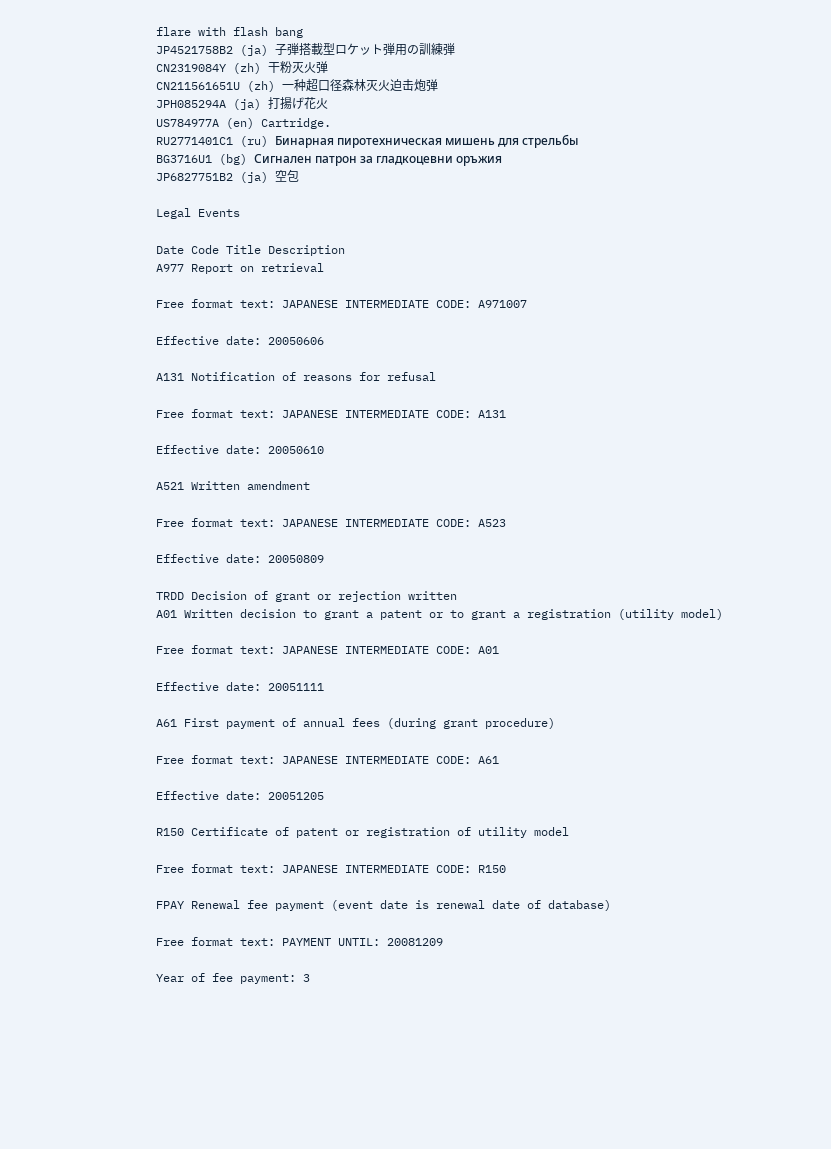flare with flash bang
JP4521758B2 (ja) 子弾搭載型ロケット弾用の訓練弾
CN2319084Y (zh) 干粉灭火弹
CN211561651U (zh) 一种超口径森林灭火迫击炮弹
JPH085294A (ja) 打揚げ花火
US784977A (en) Cartridge.
RU2771401C1 (ru) Бинарная пиротехническая мишень для стрельбы
BG3716U1 (bg) Сигнален патрон за гладкоцевни оръжия
JP6827751B2 (ja) 空包

Legal Events

Date Code Title Description
A977 Report on retrieval

Free format text: JAPANESE INTERMEDIATE CODE: A971007

Effective date: 20050606

A131 Notification of reasons for refusal

Free format text: JAPANESE INTERMEDIATE CODE: A131

Effective date: 20050610

A521 Written amendment

Free format text: JAPANESE INTERMEDIATE CODE: A523

Effective date: 20050809

TRDD Decision of grant or rejection written
A01 Written decision to grant a patent or to grant a registration (utility model)

Free format text: JAPANESE INTERMEDIATE CODE: A01

Effective date: 20051111

A61 First payment of annual fees (during grant procedure)

Free format text: JAPANESE INTERMEDIATE CODE: A61

Effective date: 20051205

R150 Certificate of patent or registration of utility model

Free format text: JAPANESE INTERMEDIATE CODE: R150

FPAY Renewal fee payment (event date is renewal date of database)

Free format text: PAYMENT UNTIL: 20081209

Year of fee payment: 3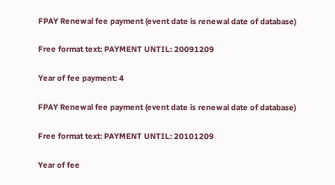FPAY Renewal fee payment (event date is renewal date of database)

Free format text: PAYMENT UNTIL: 20091209

Year of fee payment: 4

FPAY Renewal fee payment (event date is renewal date of database)

Free format text: PAYMENT UNTIL: 20101209

Year of fee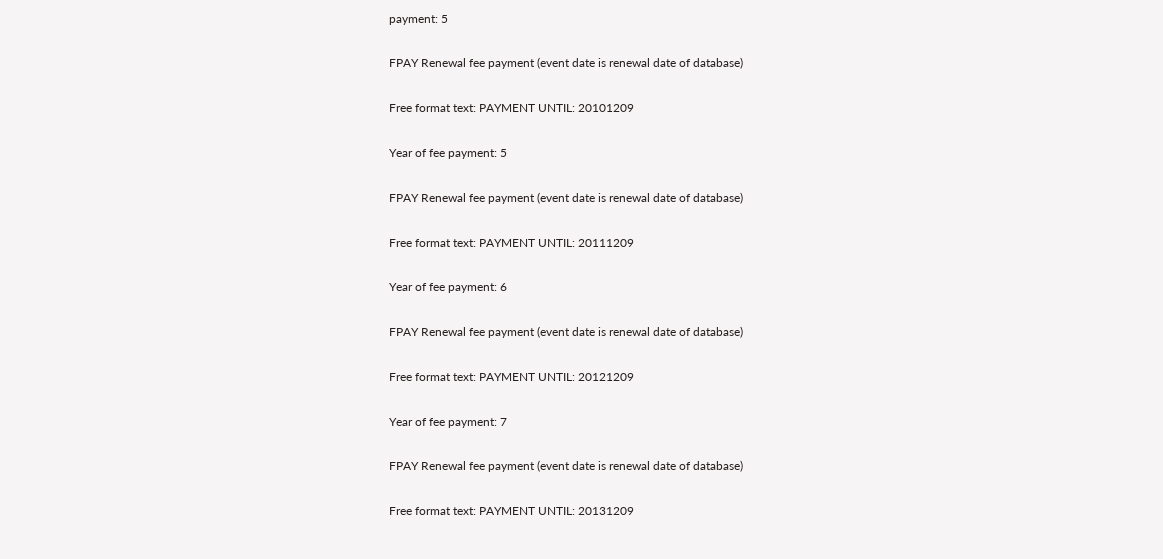payment: 5

FPAY Renewal fee payment (event date is renewal date of database)

Free format text: PAYMENT UNTIL: 20101209

Year of fee payment: 5

FPAY Renewal fee payment (event date is renewal date of database)

Free format text: PAYMENT UNTIL: 20111209

Year of fee payment: 6

FPAY Renewal fee payment (event date is renewal date of database)

Free format text: PAYMENT UNTIL: 20121209

Year of fee payment: 7

FPAY Renewal fee payment (event date is renewal date of database)

Free format text: PAYMENT UNTIL: 20131209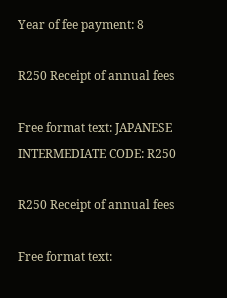Year of fee payment: 8

R250 Receipt of annual fees

Free format text: JAPANESE INTERMEDIATE CODE: R250

R250 Receipt of annual fees

Free format text: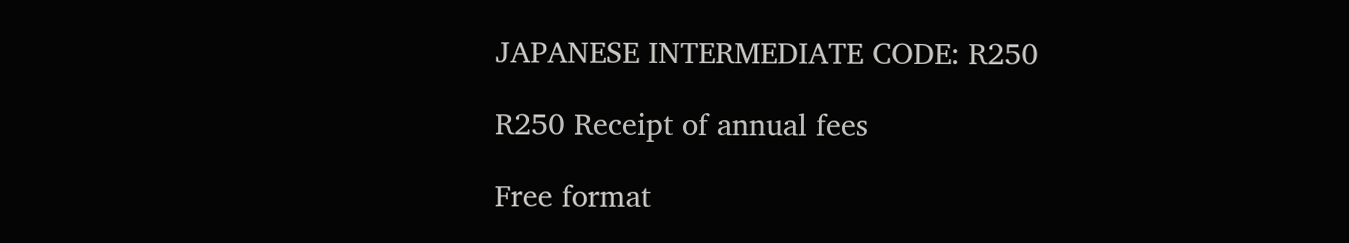JAPANESE INTERMEDIATE CODE: R250

R250 Receipt of annual fees

Free format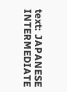text: JAPANESE INTERMEDIATE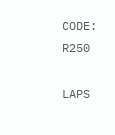CODE: R250

LAPS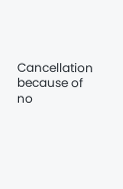Cancellation because of no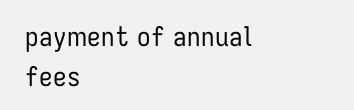payment of annual fees